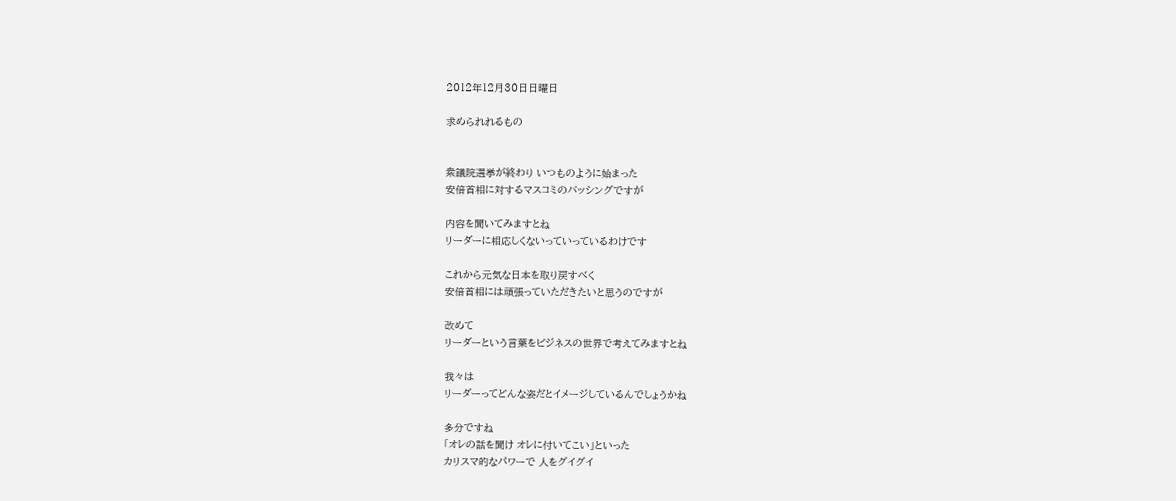2012年12月30日日曜日

求められれるもの


衆議院選挙が終わり いつものように始まった
安倍首相に対するマスコミのバッシングですが

内容を聞いてみますとね
リーダーに相応しくないっていっているわけです

これから元気な日本を取り戻すべく
安倍首相には頑張っていただきたいと思うのですが

改めて
リーダーという言葉をビジネスの世界で考えてみますとね

我々は
リーダーってどんな姿だとイメージしているんでしょうかね

多分ですね
「オレの話を聞け オレに付いてこい」といった
カリスマ的なパワーで 人をグイグイ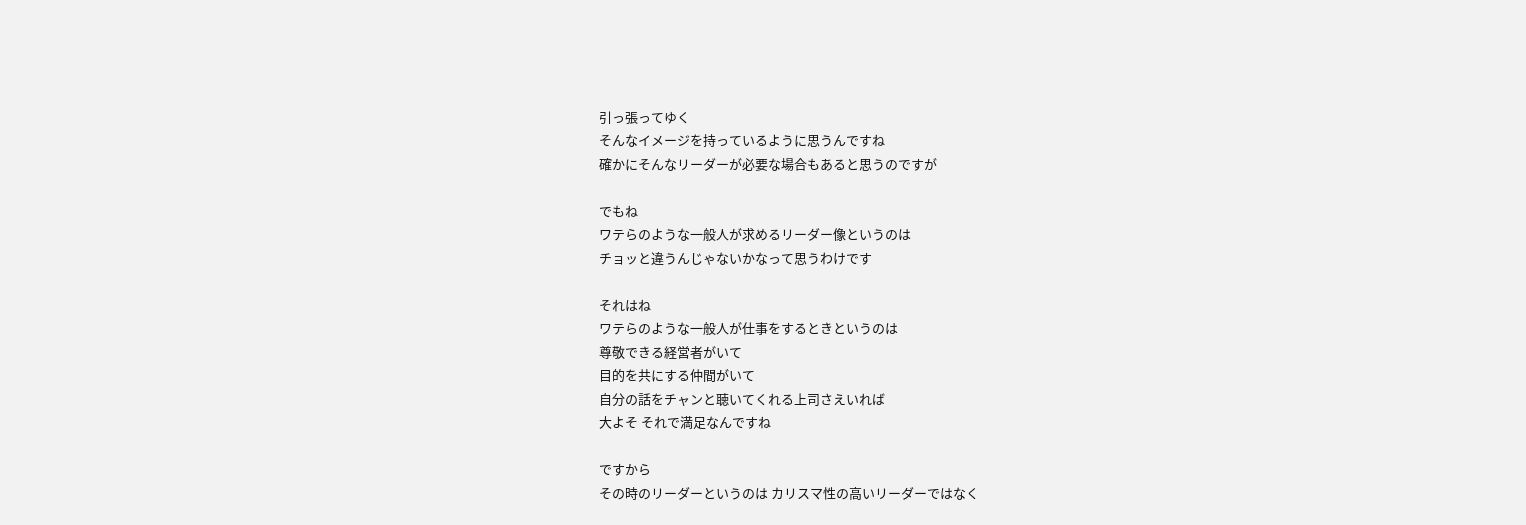引っ張ってゆく
そんなイメージを持っているように思うんですね
確かにそんなリーダーが必要な場合もあると思うのですが

でもね
ワテらのような一般人が求めるリーダー像というのは
チョッと違うんじゃないかなって思うわけです

それはね
ワテらのような一般人が仕事をするときというのは
尊敬できる経営者がいて
目的を共にする仲間がいて
自分の話をチャンと聴いてくれる上司さえいれば
大よそ それで満足なんですね

ですから
その時のリーダーというのは カリスマ性の高いリーダーではなく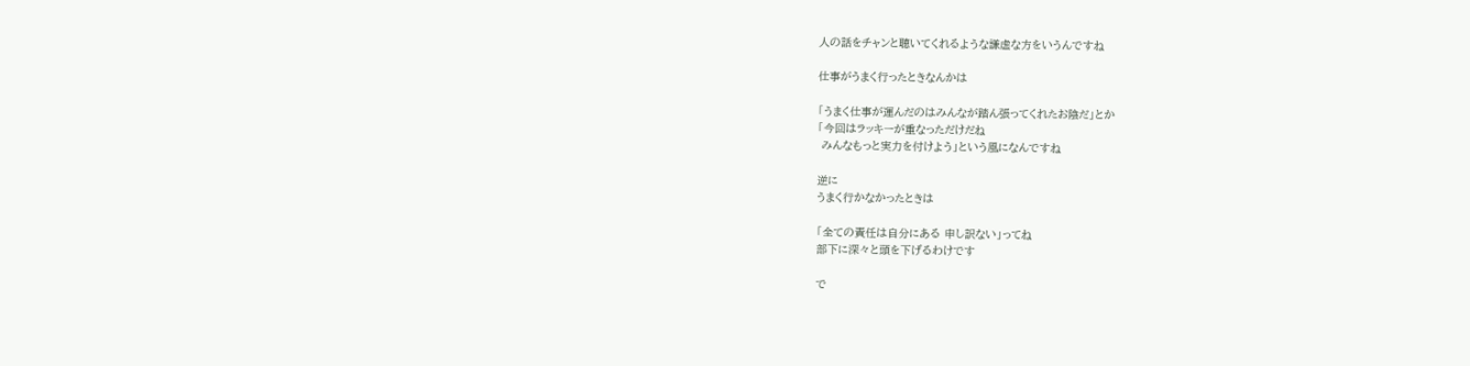人の話をチャンと聴いてくれるような謙虚な方をいうんですね

仕事がうまく行ったときなんかは

「うまく仕事が運んだのはみんなが踏ん張ってくれたお陰だ」とか
「今回はラッキーが重なっただけだね
 みんなもっと実力を付けよう」という風になんですね

逆に
うまく行かなかったときは

「全ての責任は自分にある 申し訳ない」ってね
部下に深々と頭を下げるわけです

で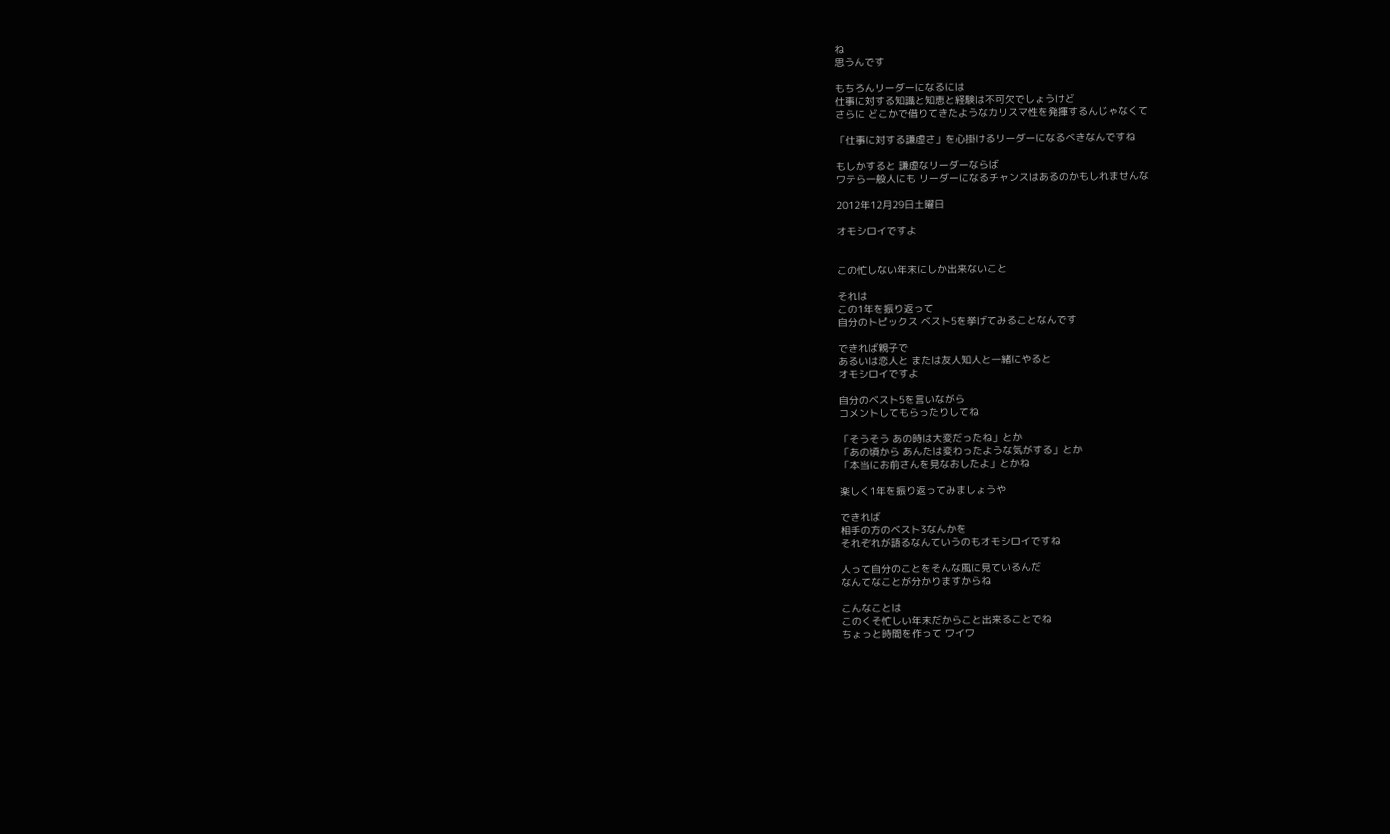ね
思うんです

もちろんリーダーになるには
仕事に対する知識と知恵と経験は不可欠でしょうけど
さらに どこかで借りてきたようなカリスマ性を発揮するんじゃなくて

「仕事に対する謙虚さ」を心掛けるリーダーになるべきなんですね

もしかすると 謙虚なリーダーならば
ワテら一般人にも リーダーになるチャンスはあるのかもしれませんな

2012年12月29日土曜日

オモシロイですよ


この忙しない年末にしか出来ないこと

それは
この1年を振り返って
自分のトピックス ベスト5を挙げてみることなんです

できれば親子で
あるいは恋人と または友人知人と一緒にやると
オモシロイですよ

自分のベスト5を言いながら
コメントしてもらったりしてね

「そうそう あの時は大変だったね」とか
「あの頃から あんたは変わったような気がする」とか
「本当にお前さんを見なおしたよ」とかね

楽しく1年を振り返ってみましょうや

できれば
相手の方のベスト3なんかを
それぞれが語るなんていうのもオモシロイですね

人って自分のことをそんな風に見ているんだ
なんてなことが分かりますからね

こんなことは
このくそ忙しい年末だからこと出来ることでね
ちょっと時間を作って ワイワ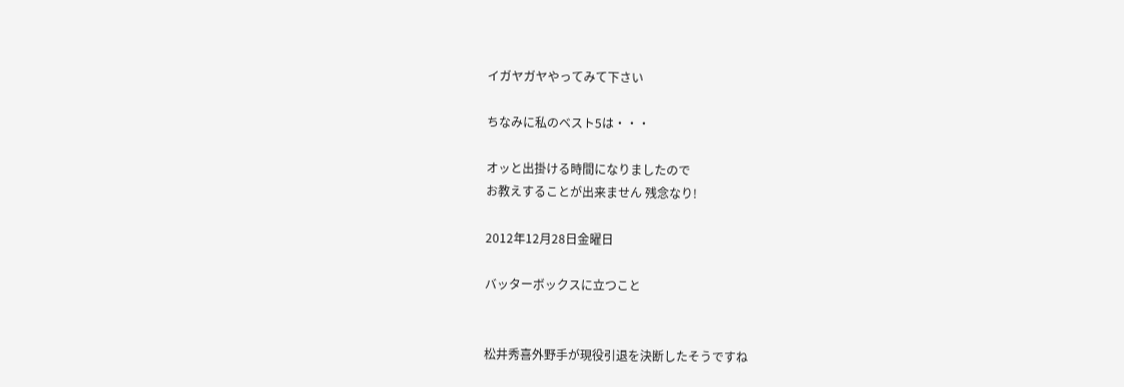イガヤガヤやってみて下さい

ちなみに私のベスト5は・・・

オッと出掛ける時間になりましたので
お教えすることが出来ません 残念なり!

2012年12月28日金曜日

バッターボックスに立つこと


松井秀喜外野手が現役引退を決断したそうですね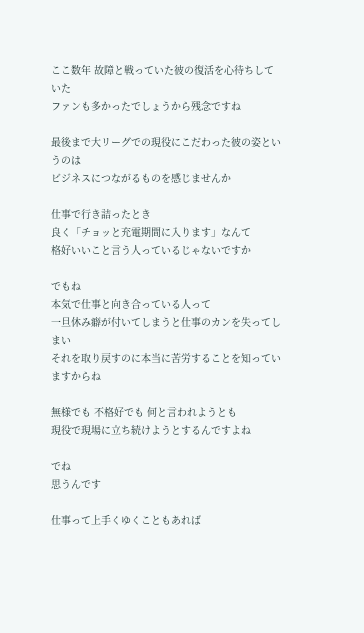ここ数年 故障と戦っていた彼の復活を心待ちしていた
ファンも多かったでしょうから残念ですね

最後まで大リーグでの現役にこだわった彼の姿というのは
ビジネスにつながるものを感じませんか

仕事で行き詰ったとき
良く「チョッと充電期間に入ります」なんて
格好いいこと言う人っているじゃないですか

でもね
本気で仕事と向き合っている人って
一旦休み癖が付いてしまうと仕事のカンを失ってしまい
それを取り戻すのに本当に苦労することを知っていますからね

無様でも 不格好でも 何と言われようとも
現役で現場に立ち続けようとするんですよね

でね
思うんです

仕事って上手くゆくこともあれば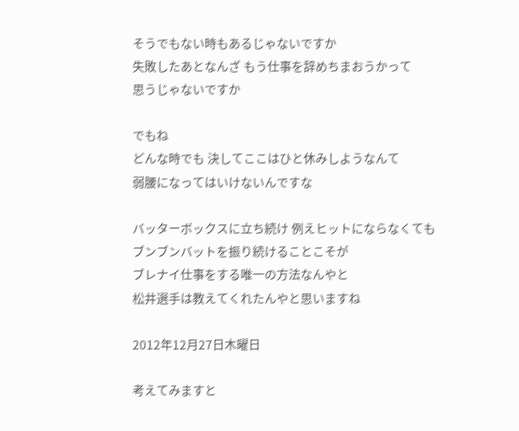そうでもない時もあるじゃないですか
失敗したあとなんざ もう仕事を辞めちまおうかって
思うじゃないですか

でもね
どんな時でも 決してここはひと休みしようなんて
弱腰になってはいけないんですな

バッターボックスに立ち続け 例えヒットにならなくても
ブンブンバットを振り続けることこそが
ブレナイ仕事をする唯一の方法なんやと
松井選手は教えてくれたんやと思いますね

2012年12月27日木曜日

考えてみますと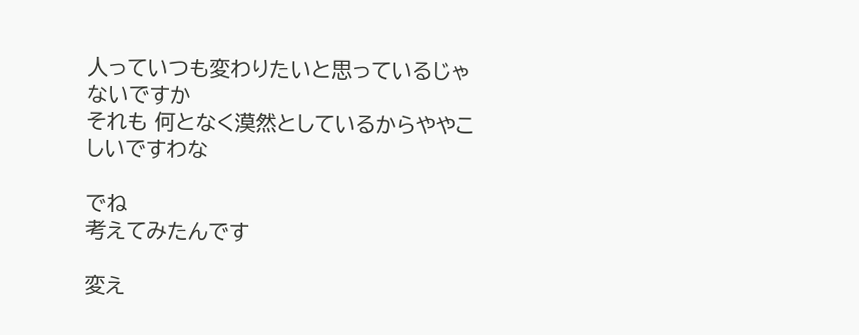人っていつも変わりたいと思っているじゃないですか
それも 何となく漠然としているからややこしいですわな

でね
考えてみたんです

変え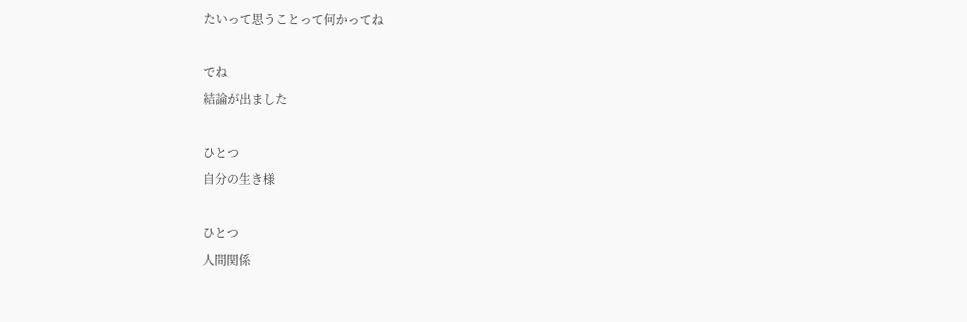たいって思うことって何かってね

でね
結論が出ました

ひとつ
自分の生き様

ひとつ
人間関係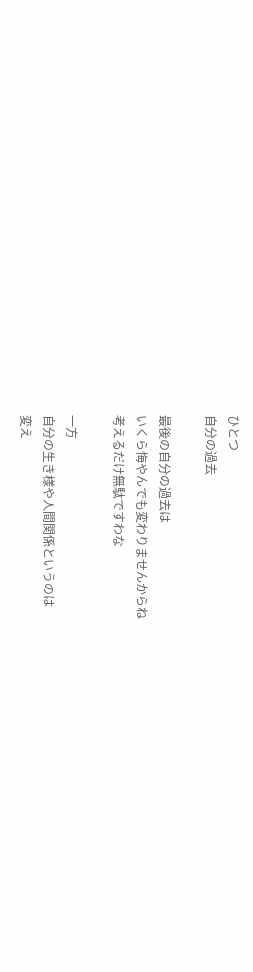ひとつ
自分の過去

最後の自分の過去は
いくら悔やんでも変わりませんからね
考えるだけ無駄ですわな

一方
自分の生き様や人間関係というのは
変え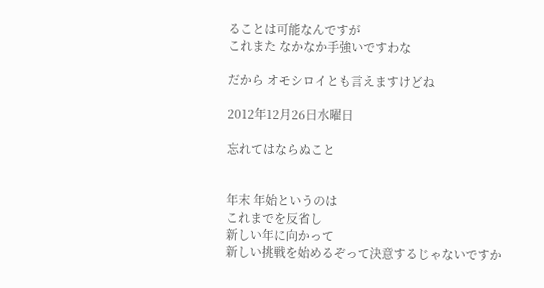ることは可能なんですが
これまた なかなか手強いですわな

だから オモシロイとも言えますけどね

2012年12月26日水曜日

忘れてはならぬこと


年末 年始というのは
これまでを反省し
新しい年に向かって
新しい挑戦を始めるぞって決意するじゃないですか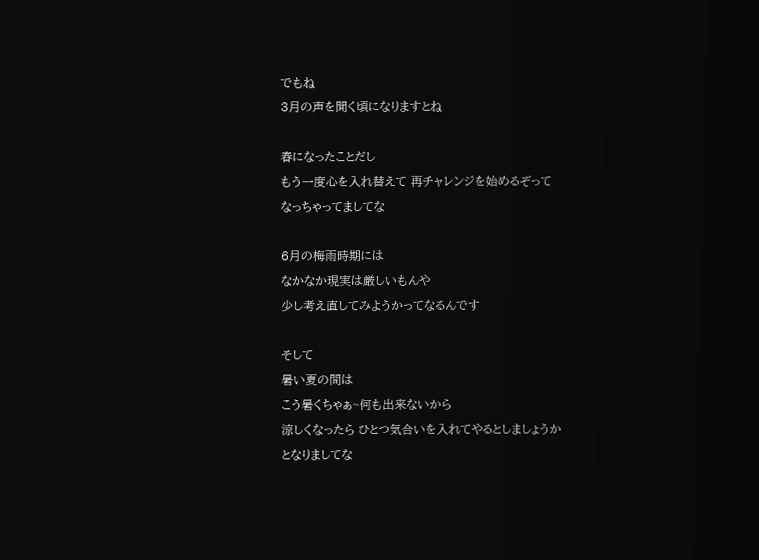でもね
3月の声を聞く頃になりますとね

春になったことだし
もう一度心を入れ替えて 再チャレンジを始めるぞって
なっちゃってましてな

6月の梅雨時期には
なかなか現実は厳しいもんや
少し考え直してみようかってなるんです

そして
暑い夏の間は
こう暑くちゃぁ~何も出来ないから
涼しくなったら ひとつ気合いを入れてやるとしましょうか
となりましてな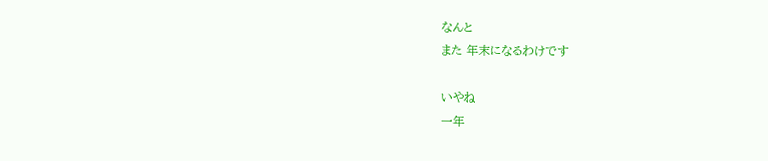なんと
また 年末になるわけです

いやね
一年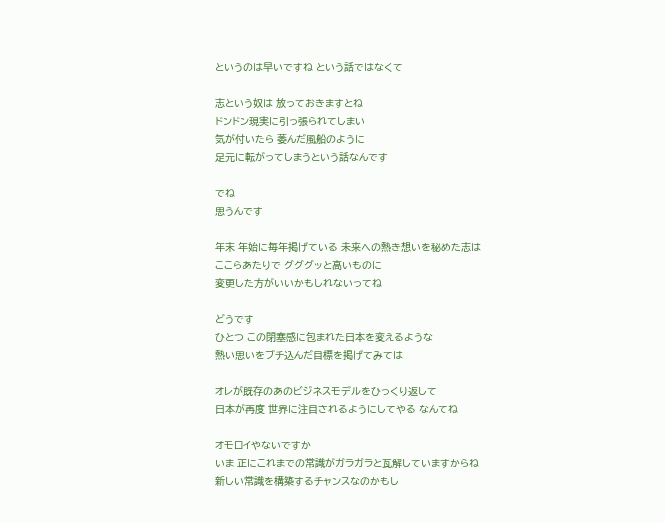というのは早いですね という話ではなくて

志という奴は 放っておきますとね
ドンドン現実に引っ張られてしまい
気が付いたら 萎んだ風船のように
足元に転がってしまうという話なんです

でね
思うんです

年末 年始に毎年掲げている 未来への熱き想いを秘めた志は
ここらあたりで グググッと高いものに
変更した方がいいかもしれないってね

どうです
ひとつ この閉塞感に包まれた日本を変えるような
熱い思いをブチ込んだ目標を掲げてみては

オレが既存のあのビジネスモデルをひっくり返して
日本が再度 世界に注目されるようにしてやる なんてね

オモロイやないですか
いま 正にこれまでの常識がガラガラと瓦解していますからね
新しい常識を構築するチャンスなのかもし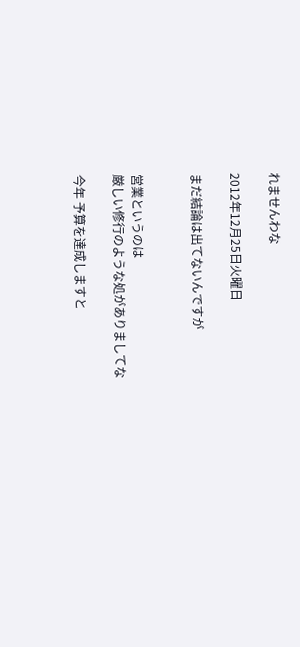れませんわな

2012年12月25日火曜日

まだ結論は出てないんですが


営業というのは
厳しい修行のような処がありましてな

今年 予算を達成しますと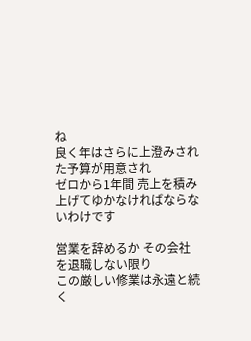ね
良く年はさらに上澄みされた予算が用意され
ゼロから1年間 売上を積み上げてゆかなければならないわけです

営業を辞めるか その会社を退職しない限り
この厳しい修業は永遠と続く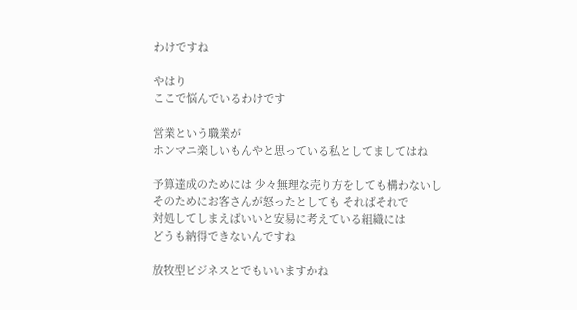わけですね

やはり
ここで悩んでいるわけです

営業という職業が
ホンマニ楽しいもんやと思っている私としてましてはね

予算達成のためには 少々無理な売り方をしても構わないし
そのためにお客さんが怒ったとしても そればそれで
対処してしまえばいいと安易に考えている組織には
どうも納得できないんですね

放牧型ビジネスとでもいいますかね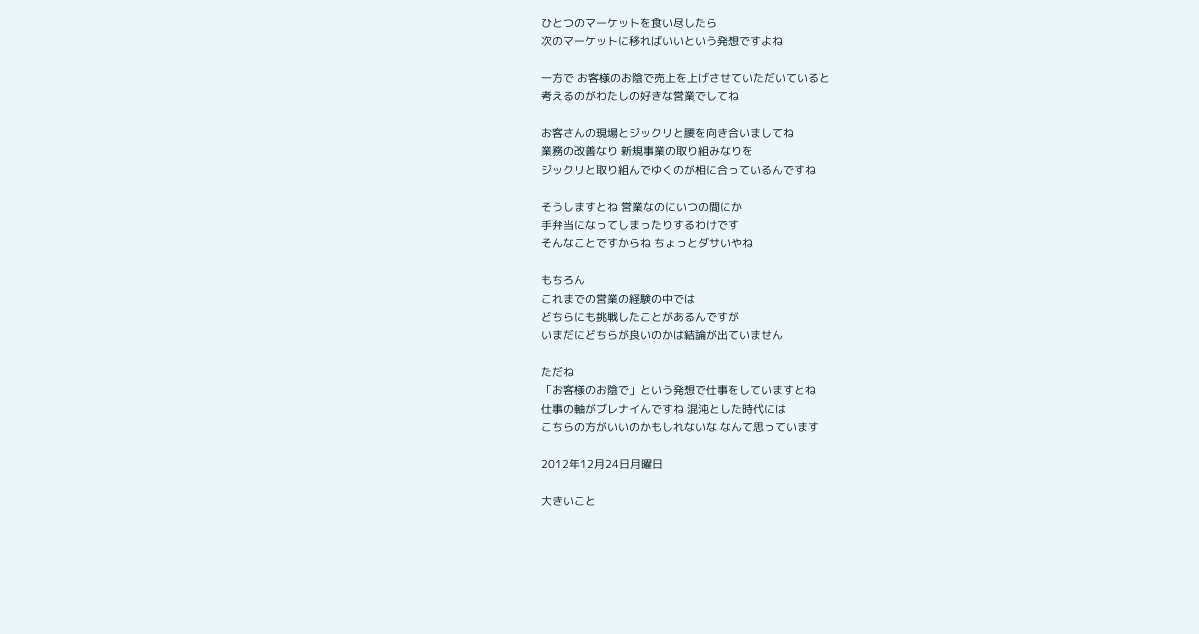ひとつのマーケットを食い尽したら
次のマーケットに移ればいいという発想ですよね

一方で お客様のお陰で売上を上げさせていただいていると
考えるのがわたしの好きな営業でしてね

お客さんの現場とジックリと腰を向き合いましてね
業務の改善なり 新規事業の取り組みなりを
ジックリと取り組んでゆくのが相に合っているんですね

そうしますとね 営業なのにいつの間にか
手弁当になってしまったりするわけです
そんなことですからね ちょっとダサいやね

もちろん
これまでの営業の経験の中では
どちらにも挑戦したことがあるんですが
いまだにどちらが良いのかは結論が出ていません

ただね
「お客様のお陰で」という発想で仕事をしていますとね
仕事の軸がブレナイんですね 混沌とした時代には
こちらの方がいいのかもしれないな なんて思っています

2012年12月24日月曜日

大きいこと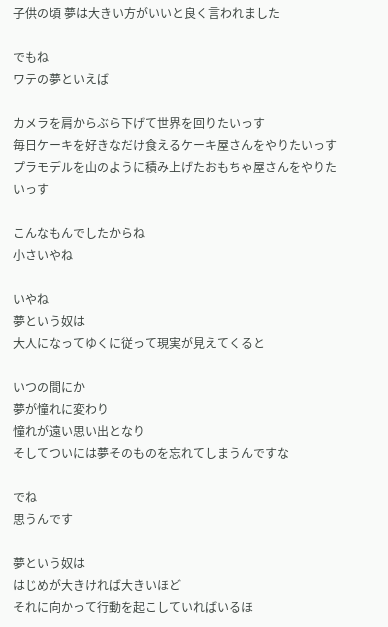子供の頃 夢は大きい方がいいと良く言われました

でもね
ワテの夢といえば

カメラを肩からぶら下げて世界を回りたいっす
毎日ケーキを好きなだけ食えるケーキ屋さんをやりたいっす
プラモデルを山のように積み上げたおもちゃ屋さんをやりたいっす

こんなもんでしたからね
小さいやね

いやね
夢という奴は
大人になってゆくに従って現実が見えてくると

いつの間にか
夢が憧れに変わり
憧れが遠い思い出となり
そしてついには夢そのものを忘れてしまうんですな

でね
思うんです

夢という奴は
はじめが大きければ大きいほど
それに向かって行動を起こしていればいるほ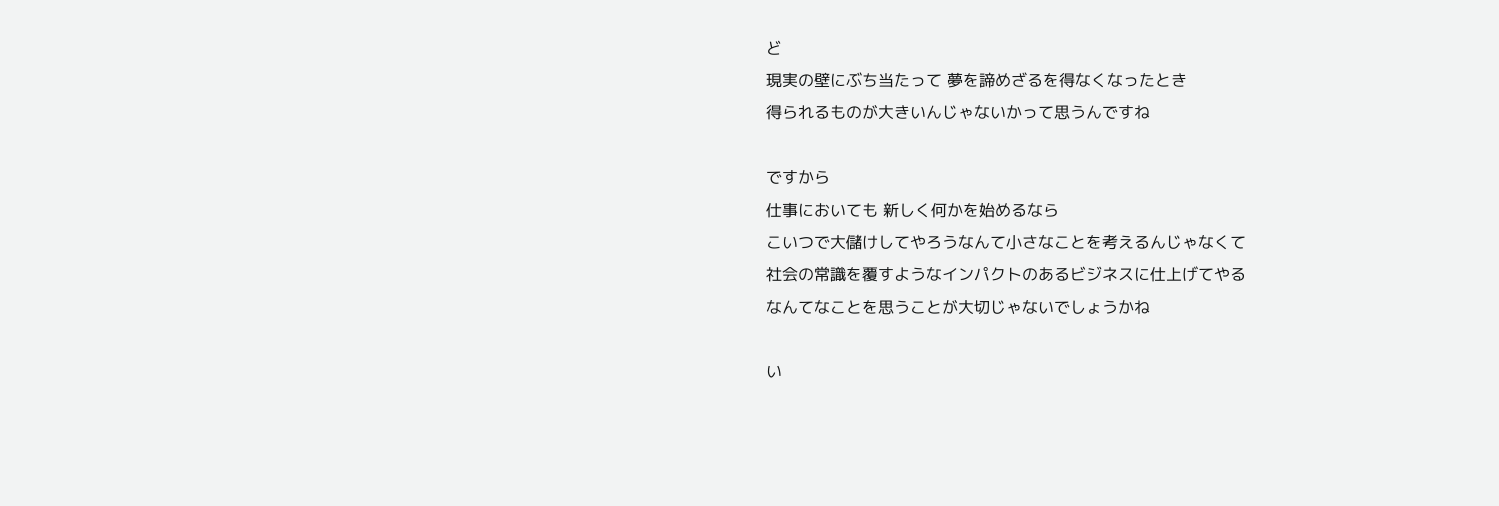ど
現実の壁にぶち当たって 夢を諦めざるを得なくなったとき
得られるものが大きいんじゃないかって思うんですね

ですから
仕事においても 新しく何かを始めるなら
こいつで大儲けしてやろうなんて小さなことを考えるんじゃなくて
社会の常識を覆すようなインパクトのあるビジネスに仕上げてやる
なんてなことを思うことが大切じゃないでしょうかね

い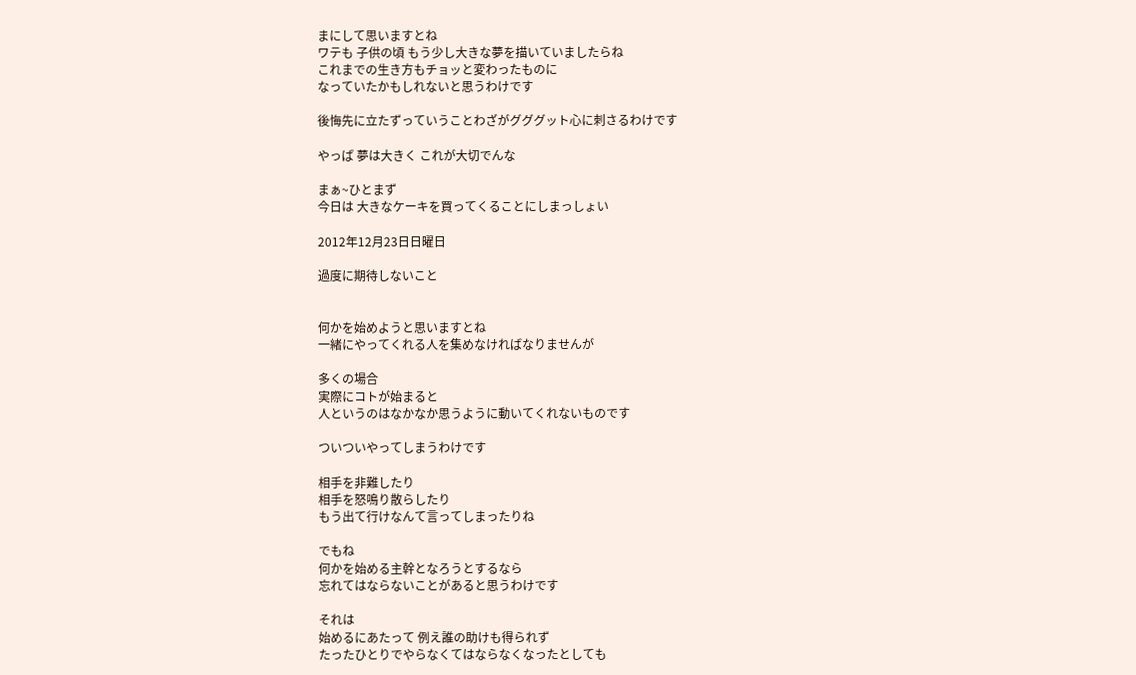まにして思いますとね
ワテも 子供の頃 もう少し大きな夢を描いていましたらね
これまでの生き方もチョッと変わったものに
なっていたかもしれないと思うわけです

後悔先に立たずっていうことわざがグググット心に刺さるわけです

やっぱ 夢は大きく これが大切でんな

まぁ~ひとまず
今日は 大きなケーキを買ってくることにしまっしょい

2012年12月23日日曜日

過度に期待しないこと


何かを始めようと思いますとね
一緒にやってくれる人を集めなければなりませんが

多くの場合
実際にコトが始まると
人というのはなかなか思うように動いてくれないものです

ついついやってしまうわけです

相手を非難したり
相手を怒鳴り散らしたり
もう出て行けなんて言ってしまったりね

でもね
何かを始める主幹となろうとするなら
忘れてはならないことがあると思うわけです

それは
始めるにあたって 例え誰の助けも得られず
たったひとりでやらなくてはならなくなったとしても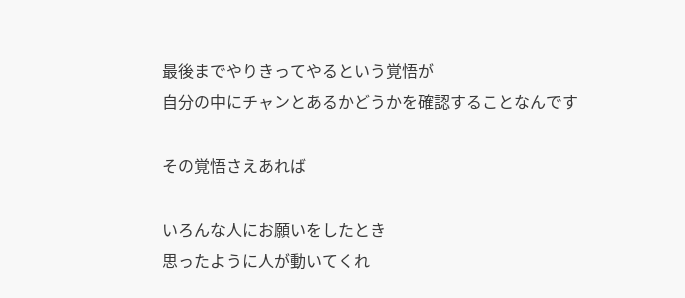最後までやりきってやるという覚悟が
自分の中にチャンとあるかどうかを確認することなんです

その覚悟さえあれば

いろんな人にお願いをしたとき
思ったように人が動いてくれ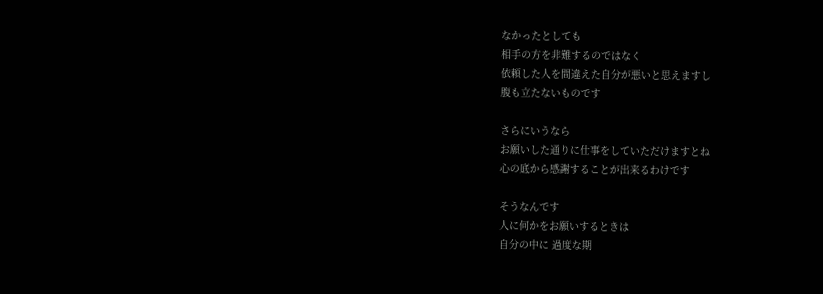なかったとしても
相手の方を非難するのではなく
依頼した人を間違えた自分が悪いと思えますし
腹も立たないものです

さらにいうなら
お願いした通りに仕事をしていただけますとね
心の底から感謝することが出来るわけです

そうなんです
人に何かをお願いするときは
自分の中に 過度な期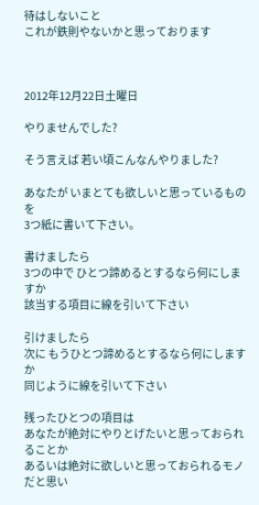待はしないこと
これが鉄則やないかと思っております



2012年12月22日土曜日

やりませんでした?

そう言えば 若い頃こんなんやりました?

あなたが いまとても欲しいと思っているものを
3つ紙に書いて下さい。

書けましたら
3つの中で ひとつ諦めるとするなら何にしますか
該当する項目に線を引いて下さい

引けましたら
次に もうひとつ諦めるとするなら何にしますか
同じように線を引いて下さい

残ったひとつの項目は
あなたが絶対にやりとげたいと思っておられることか
あるいは絶対に欲しいと思っておられるモノだと思い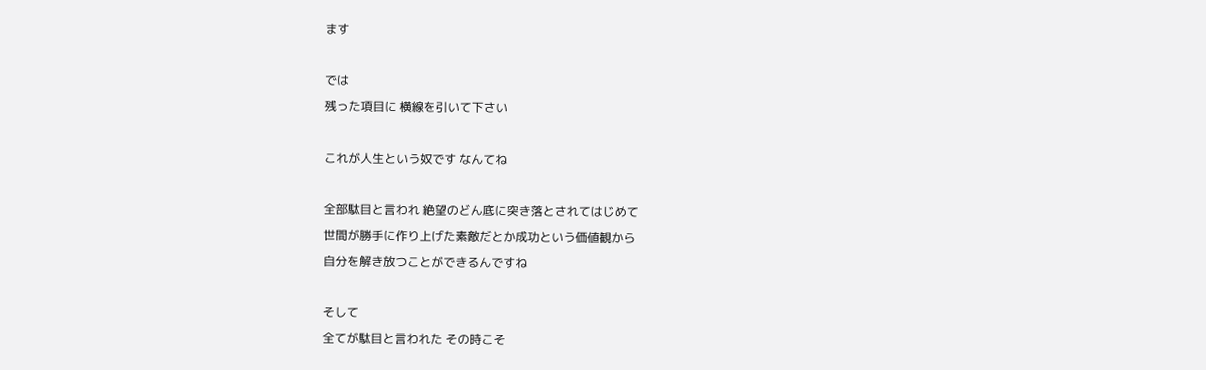ます

では
残った項目に 横線を引いて下さい

これが人生という奴です なんてね

全部駄目と言われ 絶望のどん底に突き落とされてはじめて
世間が勝手に作り上げた素敵だとか成功という価値観から
自分を解き放つことができるんですね

そして
全てが駄目と言われた その時こそ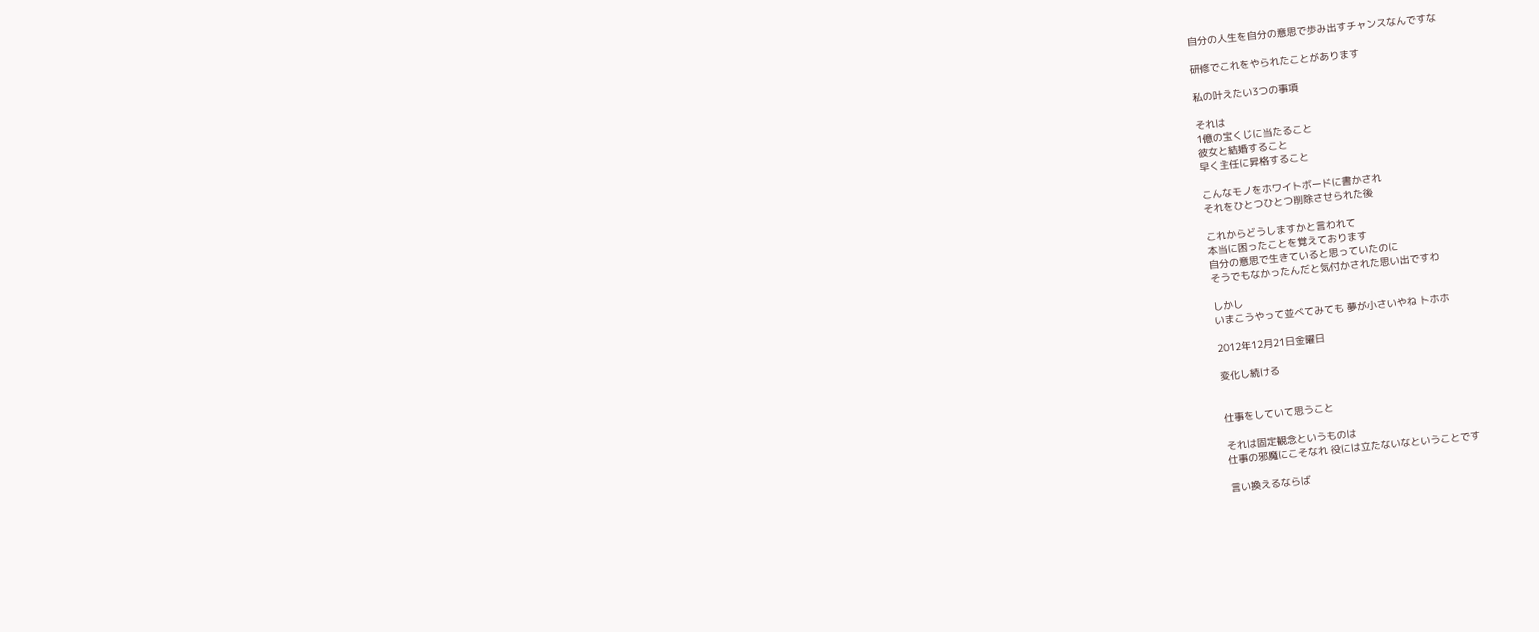自分の人生を自分の意思で歩み出すチャンスなんですな

研修でこれをやられたことがあります

私の叶えたい3つの事項

それは
1億の宝くじに当たること
彼女と結婚すること
早く主任に昇格すること

こんなモノをホワイトボードに書かされ
それをひとつひとつ削除させられた後

これからどうしますかと言われて
本当に困ったことを覚えております
自分の意思で生きていると思っていたのに
そうでもなかったんだと気付かされた思い出ですわ

しかし
いまこうやって並べてみても 夢が小さいやね トホホ

2012年12月21日金曜日

変化し続ける


仕事をしていて思うこと

それは固定観念というものは
仕事の邪魔にこそなれ 役には立たないなということです

言い換えるならば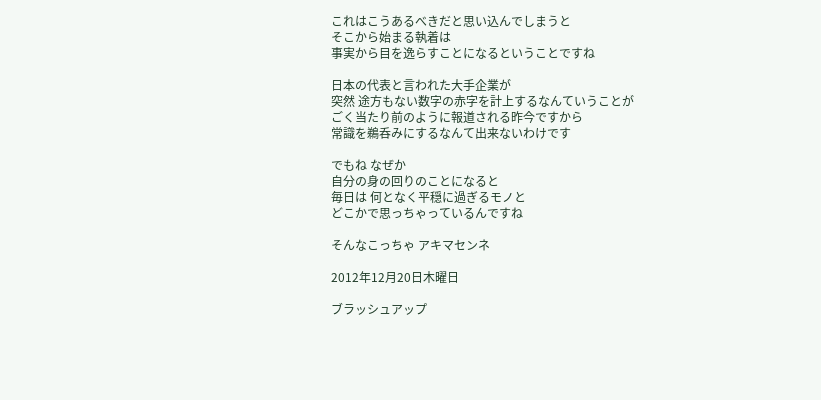これはこうあるべきだと思い込んでしまうと
そこから始まる執着は
事実から目を逸らすことになるということですね

日本の代表と言われた大手企業が
突然 途方もない数字の赤字を計上するなんていうことが
ごく当たり前のように報道される昨今ですから
常識を鵜呑みにするなんて出来ないわけです

でもね なぜか
自分の身の回りのことになると
毎日は 何となく平穏に過ぎるモノと
どこかで思っちゃっているんですね

そんなこっちゃ アキマセンネ

2012年12月20日木曜日

ブラッシュアップ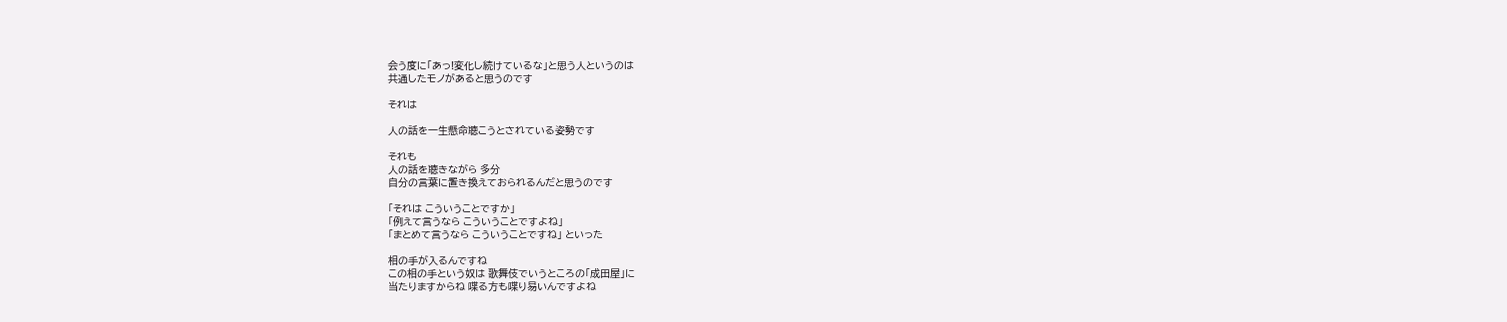会う度に「あっ!変化し続けているな」と思う人というのは
共通したモノがあると思うのです

それは

人の話を一生懸命聴こうとされている姿勢です

それも
人の話を聴きながら 多分
自分の言葉に置き換えておられるんだと思うのです

「それは こういうことですか」
「例えて言うなら こういうことですよね」
「まとめて言うなら こういうことですね」 といった

相の手が入るんですね
この相の手という奴は 歌舞伎でいうところの「成田屋」に
当たりますからね 喋る方も喋り易いんですよね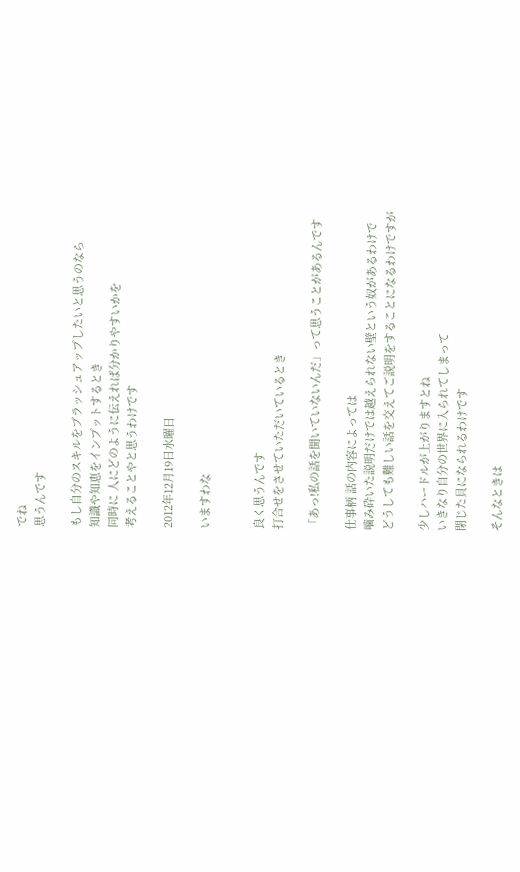でね
思うんです

もし自分のスキルをブラッシュアップしたいと思うのなら
知識や知恵をインプットするとき
同時に 人にどのように伝えれば分かりやすいかを
考えることやと思うわけです

2012年12月19日水曜日

いますわな


良く思うんです
打合せをさせていただいているとき

「あっ!私の話を聞いていないんだ」って思うことがあるんです

仕事柄 話の内容によっては
噛み砕いた説明だけでは越えられない壁という奴があるわけで
どうしても難しい話を交えてご説明をすることになるわけですが

少しハードルが上がりますとね
いきなり自分の世界に入られてしまって
閉じた貝になられるわけです

そんなときは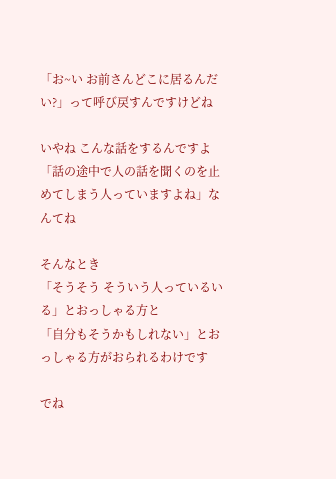「お~い お前さんどこに居るんだい?」って呼び戻すんですけどね

いやね こんな話をするんですよ
「話の途中で人の話を聞くのを止めてしまう人っていますよね」なんてね

そんなとき
「そうそう そういう人っているいる」とおっしゃる方と
「自分もそうかもしれない」とおっしゃる方がおられるわけです

でね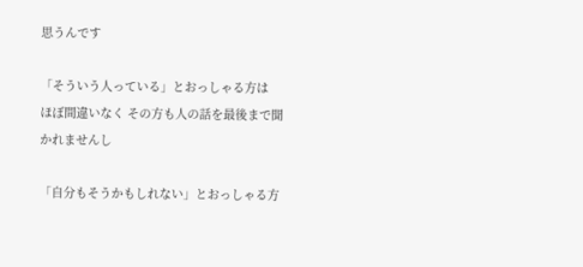思うんです

「そういう人っている」とおっしゃる方は
ほぼ間違いなく その方も人の話を最後まで聞かれませんし

「自分もそうかもしれない」とおっしゃる方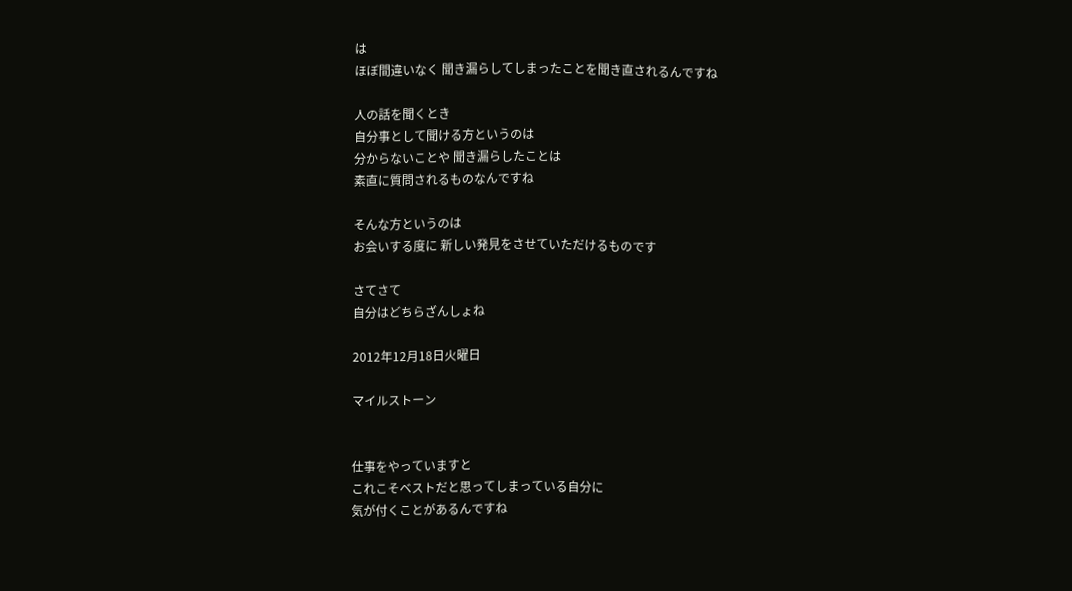は
ほぼ間違いなく 聞き漏らしてしまったことを聞き直されるんですね

人の話を聞くとき
自分事として聞ける方というのは
分からないことや 聞き漏らしたことは
素直に質問されるものなんですね

そんな方というのは
お会いする度に 新しい発見をさせていただけるものです

さてさて
自分はどちらざんしょね

2012年12月18日火曜日

マイルストーン


仕事をやっていますと
これこそベストだと思ってしまっている自分に
気が付くことがあるんですね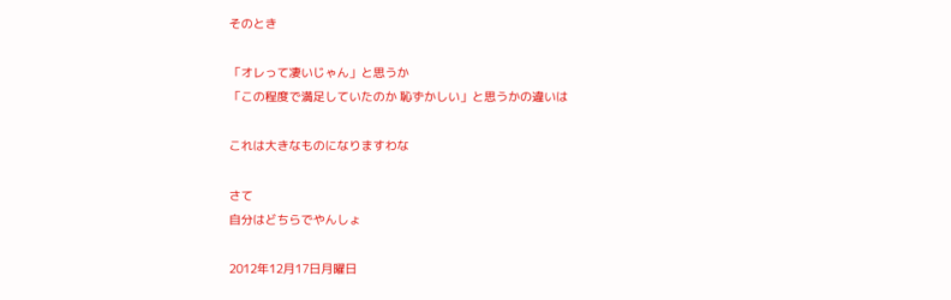そのとき

「オレって凄いじゃん」と思うか
「この程度で満足していたのか 恥ずかしい」と思うかの違いは

これは大きなものになりますわな

さて
自分はどちらでやんしょ

2012年12月17日月曜日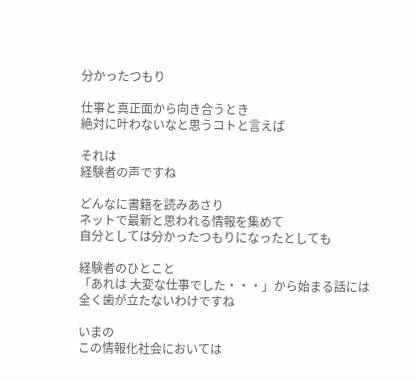分かったつもり

仕事と真正面から向き合うとき
絶対に叶わないなと思うコトと言えば

それは
経験者の声ですね

どんなに書籍を読みあさり
ネットで最新と思われる情報を集めて
自分としては分かったつもりになったとしても

経験者のひとこと
「あれは 大変な仕事でした・・・」から始まる話には
全く歯が立たないわけですね

いまの
この情報化社会においては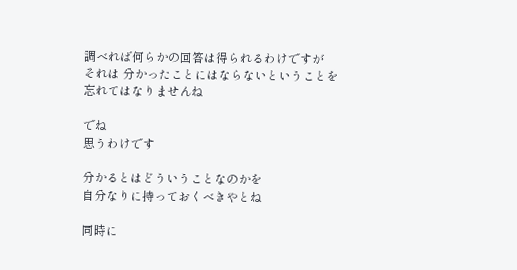調べれば何らかの回答は得られるわけですが
それは 分かったことにはならないということを
忘れてはなりませんね

でね
思うわけです

分かるとはどういうことなのかを
自分なりに持っておくべきやとね

同時に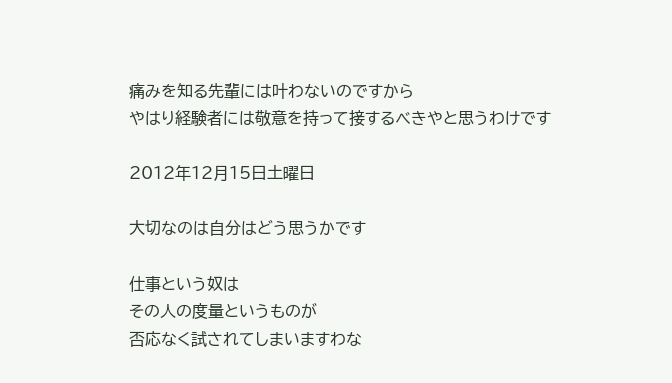痛みを知る先輩には叶わないのですから
やはり経験者には敬意を持って接するべきやと思うわけです

2012年12月15日土曜日

大切なのは自分はどう思うかです

仕事という奴は
その人の度量というものが
否応なく試されてしまいますわな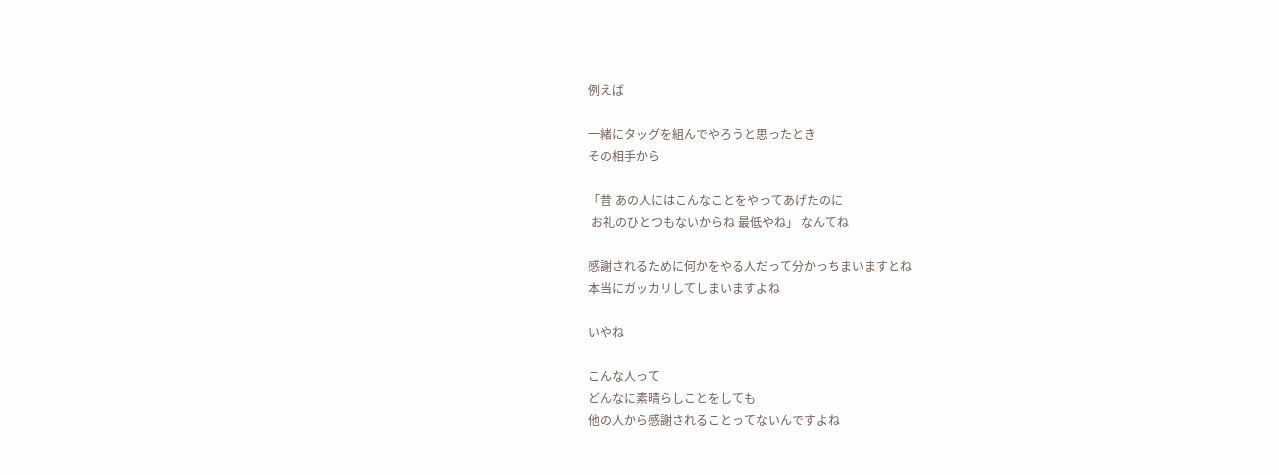例えば

一緒にタッグを組んでやろうと思ったとき
その相手から

「昔 あの人にはこんなことをやってあげたのに
 お礼のひとつもないからね 最低やね」 なんてね

感謝されるために何かをやる人だって分かっちまいますとね
本当にガッカリしてしまいますよね

いやね

こんな人って
どんなに素晴らしことをしても
他の人から感謝されることってないんですよね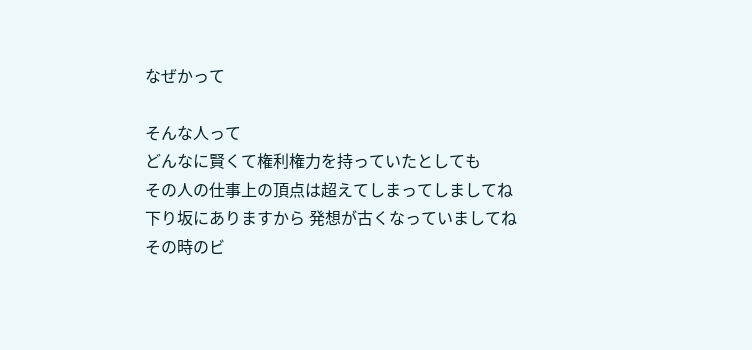なぜかって

そんな人って
どんなに賢くて権利権力を持っていたとしても
その人の仕事上の頂点は超えてしまってしましてね
下り坂にありますから 発想が古くなっていましてね
その時のビ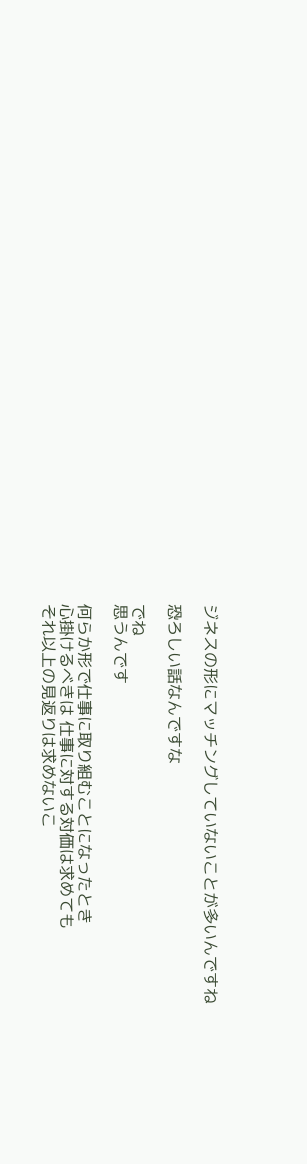ジネスの形にマッチングしていないことが多いんですね

恐ろしい話なんですな

でね
思うんです

何らか形で仕事に取り組むことになったとき
心掛けるべきは 仕事に対する対価は求めても
それ以上の見返りは求めないこ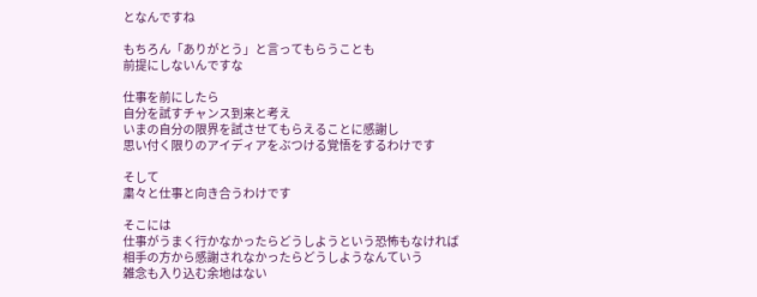となんですね

もちろん「ありがとう」と言ってもらうことも
前提にしないんですな

仕事を前にしたら
自分を試すチャンス到来と考え
いまの自分の限界を試させてもらえることに感謝し
思い付く限りのアイディアをぶつける覚悟をするわけです

そして
粛々と仕事と向き合うわけです

そこには
仕事がうまく行かなかったらどうしようという恐怖もなければ
相手の方から感謝されなかったらどうしようなんていう
雑念も入り込む余地はない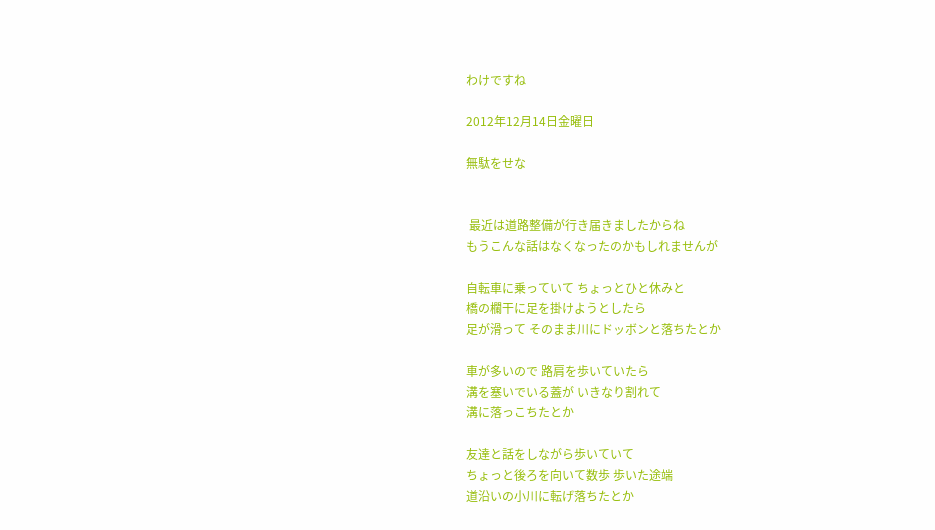わけですね

2012年12月14日金曜日

無駄をせな


 最近は道路整備が行き届きましたからね
もうこんな話はなくなったのかもしれませんが

自転車に乗っていて ちょっとひと休みと
橋の欄干に足を掛けようとしたら
足が滑って そのまま川にドッボンと落ちたとか

車が多いので 路肩を歩いていたら
溝を塞いでいる蓋が いきなり割れて
溝に落っこちたとか

友達と話をしながら歩いていて
ちょっと後ろを向いて数歩 歩いた途端
道沿いの小川に転げ落ちたとか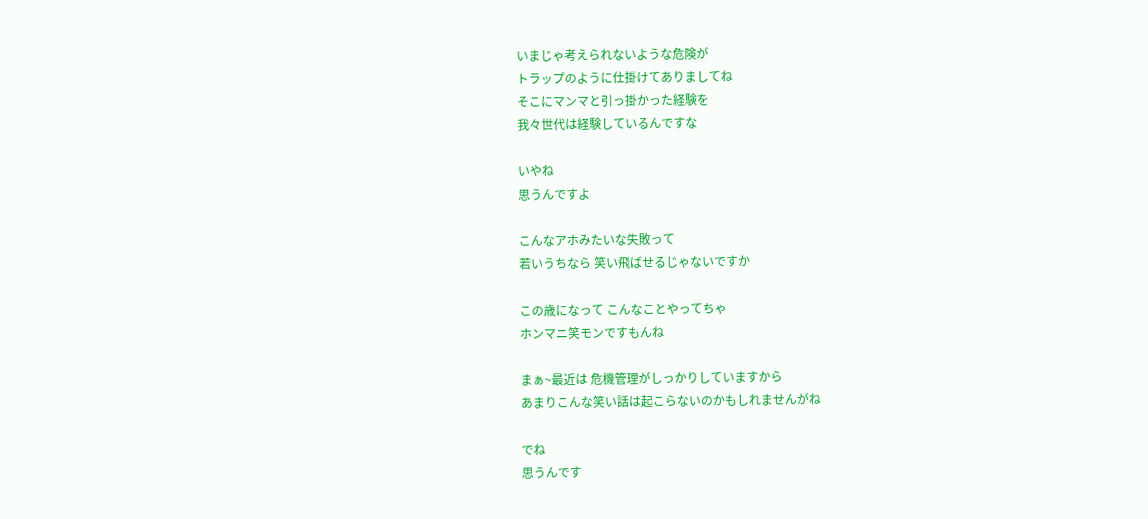いまじゃ考えられないような危険が
トラップのように仕掛けてありましてね
そこにマンマと引っ掛かった経験を
我々世代は経験しているんですな

いやね
思うんですよ

こんなアホみたいな失敗って
若いうちなら 笑い飛ばせるじゃないですか

この歳になって こんなことやってちゃ
ホンマニ笑モンですもんね

まぁ~最近は 危機管理がしっかりしていますから
あまりこんな笑い話は起こらないのかもしれませんがね

でね
思うんです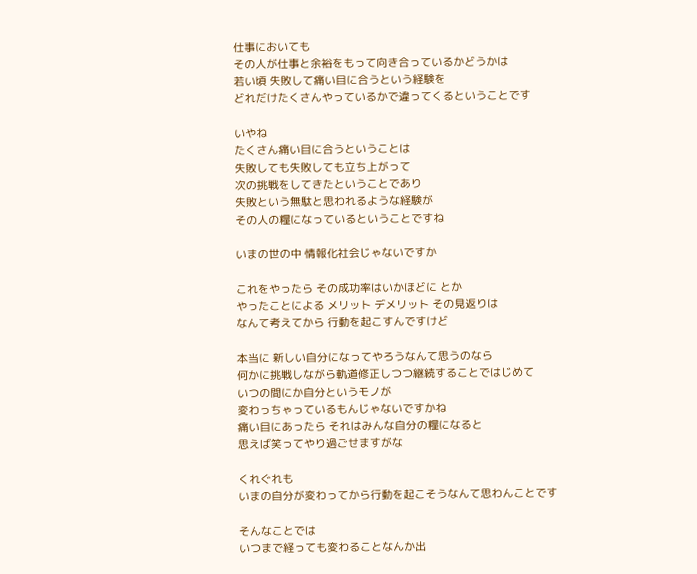仕事においても
その人が仕事と余裕をもって向き合っているかどうかは
若い頃 失敗して痛い目に合うという経験を
どれだけたくさんやっているかで違ってくるということです

いやね
たくさん痛い目に合うということは
失敗しても失敗しても立ち上がって
次の挑戦をしてきたということであり
失敗という無駄と思われるような経験が
その人の糧になっているということですね

いまの世の中 情報化社会じゃないですか

これをやったら その成功率はいかほどに とか
やったことによる メリット デメリット その見返りは
なんて考えてから 行動を起こすんですけど

本当に 新しい自分になってやろうなんて思うのなら
何かに挑戦しながら軌道修正しつつ継続することではじめて
いつの間にか自分というモノが
変わっちゃっているもんじゃないですかね
痛い目にあったら それはみんな自分の糧になると
思えば笑ってやり過ごせますがな

くれぐれも
いまの自分が変わってから行動を起こそうなんて思わんことです

そんなことでは
いつまで経っても変わることなんか出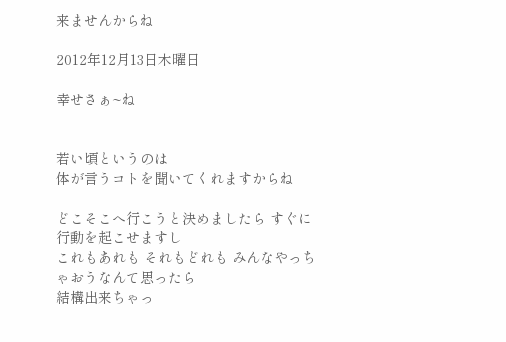来ませんからね

2012年12月13日木曜日

幸せさぁ~ね


若い頃というのは
体が言うコトを聞いてくれますからね

どこそこへ行こうと決めましたら すぐに行動を起こせますし
これもあれも それもどれも みんなやっちゃおうなんて思ったら
結構出来ちゃっ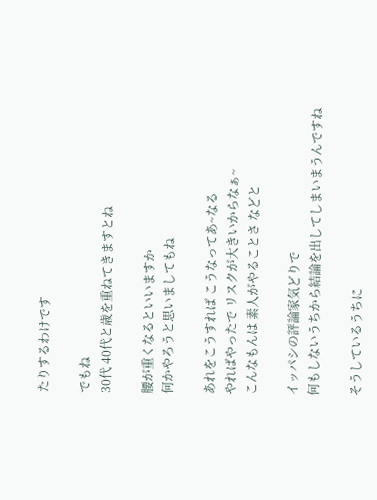たりするわけです

でもね
30代 40代と歳を重ねてきますとね

腰が重くなるといいますか
何かやろうと思いましてもね

あれをこうすれば こうなってあ~なる
やればやったで リスクが大きいからなぁ~
こんなもんは 素人がやることさ などと

イッパシの評論家気どりで
何もしないうちから結論を出してしまいまうんですね

そうしているうちに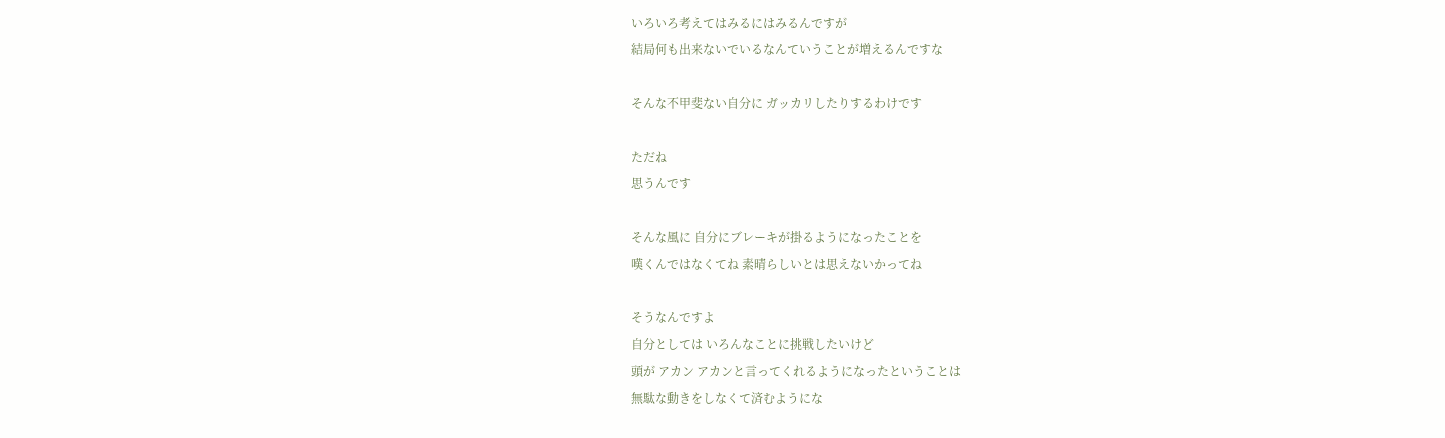いろいろ考えてはみるにはみるんですが
結局何も出来ないでいるなんていうことが増えるんですな

そんな不甲斐ない自分に ガッカリしたりするわけです

ただね
思うんです

そんな風に 自分にブレーキが掛るようになったことを
嘆くんではなくてね 素晴らしいとは思えないかってね

そうなんですよ
自分としては いろんなことに挑戦したいけど
頭が アカン アカンと言ってくれるようになったということは
無駄な動きをしなくて済むようにな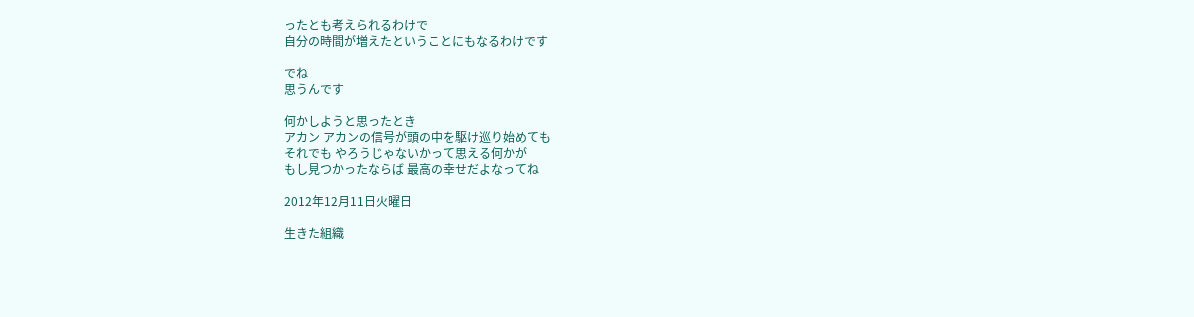ったとも考えられるわけで
自分の時間が増えたということにもなるわけです

でね
思うんです

何かしようと思ったとき
アカン アカンの信号が頭の中を駆け巡り始めても
それでも やろうじゃないかって思える何かが
もし見つかったならば 最高の幸せだよなってね

2012年12月11日火曜日

生きた組織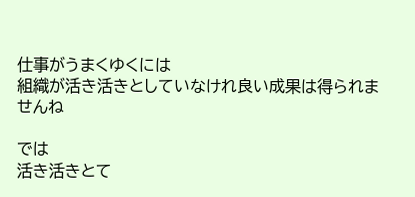仕事がうまくゆくには
組織が活き活きとしていなけれ良い成果は得られませんね

では
活き活きとて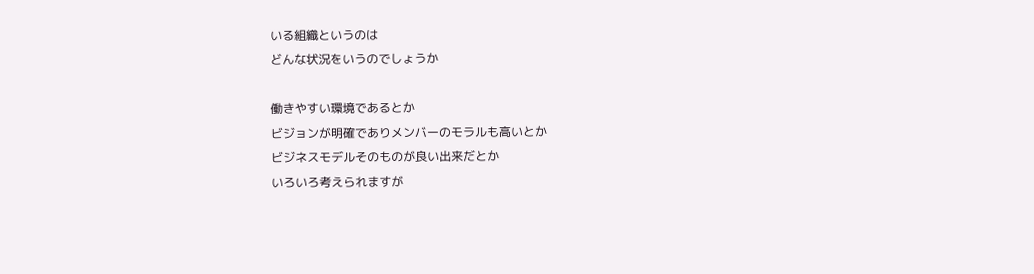いる組織というのは
どんな状況をいうのでしょうか

働きやすい環境であるとか
ビジョンが明確でありメンバーのモラルも高いとか
ビジネスモデルそのものが良い出来だとか
いろいろ考えられますが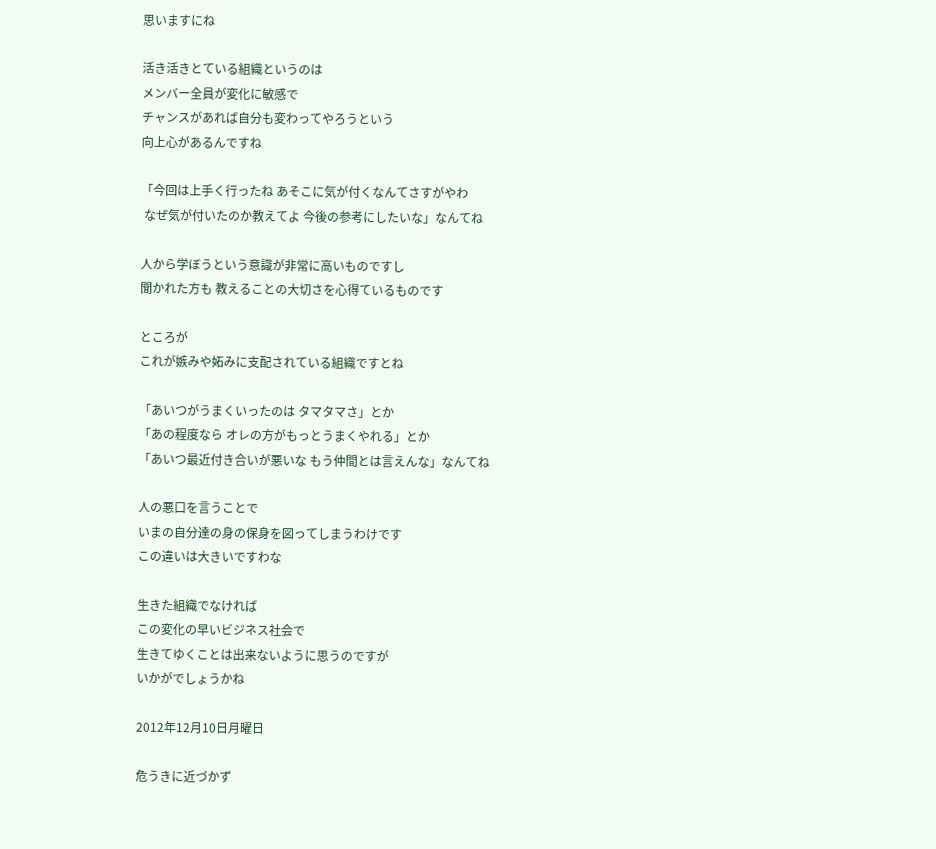思いますにね

活き活きとている組織というのは
メンバー全員が変化に敏感で
チャンスがあれば自分も変わってやろうという
向上心があるんですね

「今回は上手く行ったね あそこに気が付くなんてさすがやわ
 なぜ気が付いたのか教えてよ 今後の参考にしたいな」なんてね

人から学ぼうという意識が非常に高いものですし
聞かれた方も 教えることの大切さを心得ているものです

ところが
これが嫉みや妬みに支配されている組織ですとね

「あいつがうまくいったのは タマタマさ」とか
「あの程度なら オレの方がもっとうまくやれる」とか
「あいつ最近付き合いが悪いな もう仲間とは言えんな」なんてね

人の悪口を言うことで
いまの自分達の身の保身を図ってしまうわけです
この違いは大きいですわな

生きた組織でなければ
この変化の早いビジネス社会で
生きてゆくことは出来ないように思うのですが
いかがでしょうかね

2012年12月10日月曜日

危うきに近づかず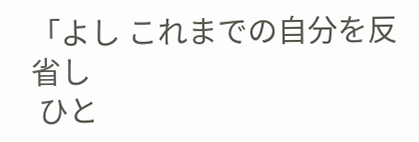「よし これまでの自分を反省し
 ひと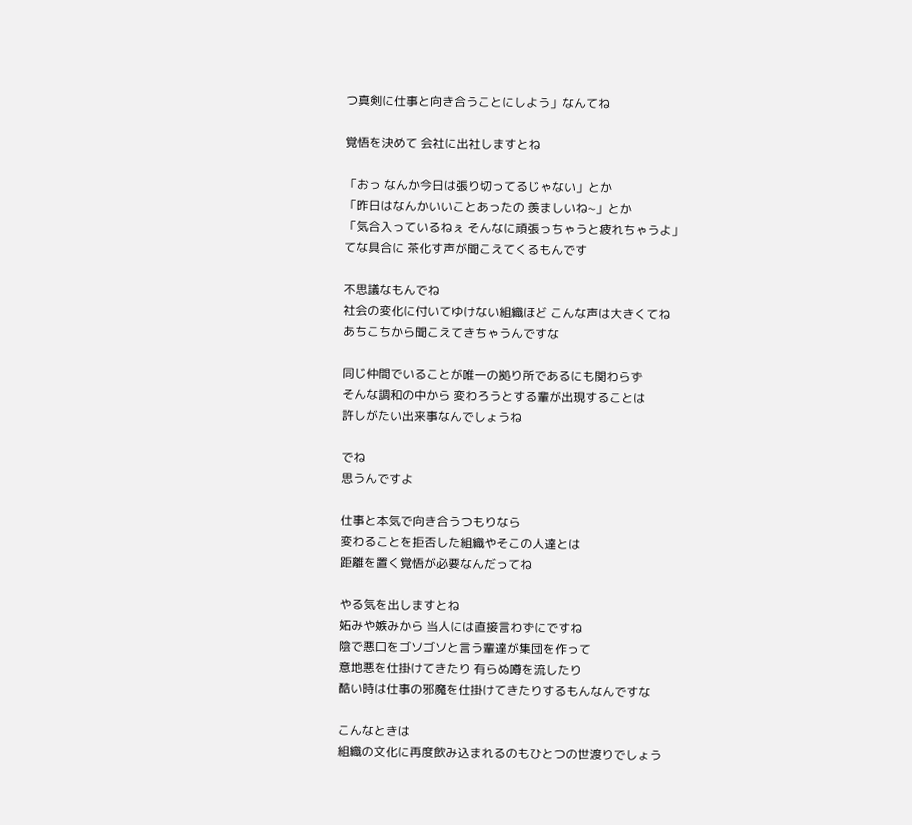つ真剣に仕事と向き合うことにしよう」なんてね

覚悟を決めて 会社に出社しますとね

「おっ なんか今日は張り切ってるじゃない」とか
「昨日はなんかいいことあったの 羨ましいね~」とか
「気合入っているねぇ そんなに頑張っちゃうと疲れちゃうよ」
てな具合に 茶化す声が聞こえてくるもんです

不思議なもんでね
社会の変化に付いてゆけない組織ほど こんな声は大きくてね
あちこちから聞こえてきちゃうんですな

同じ仲間でいることが唯一の拠り所であるにも関わらず
そんな調和の中から 変わろうとする輩が出現することは
許しがたい出来事なんでしょうね

でね
思うんですよ

仕事と本気で向き合うつもりなら
変わることを拒否した組織やそこの人達とは
距離を置く覚悟が必要なんだってね

やる気を出しますとね
妬みや嫉みから 当人には直接言わずにですね
陰で悪口をゴソゴソと言う輩達が集団を作って
意地悪を仕掛けてきたり 有らぬ噂を流したり
酷い時は仕事の邪魔を仕掛けてきたりするもんなんですな

こんなときは
組織の文化に再度飲み込まれるのもひとつの世渡りでしょう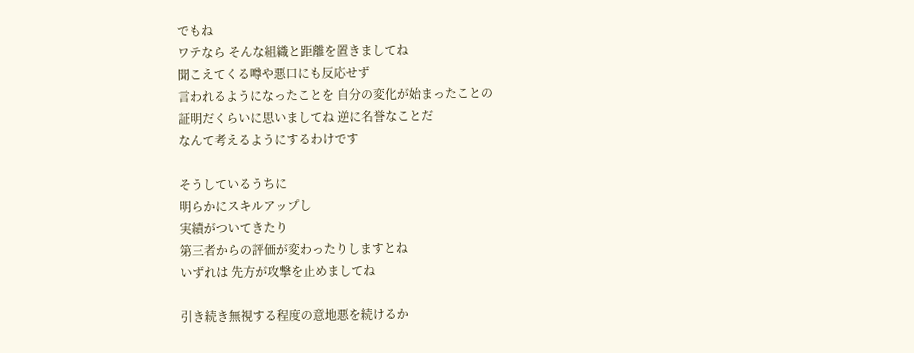でもね
ワテなら そんな組織と距離を置きましてね
聞こえてくる噂や悪口にも反応せず
言われるようになったことを 自分の変化が始まったことの
証明だくらいに思いましてね 逆に名誉なことだ
なんて考えるようにするわけです

そうしているうちに
明らかにスキルアップし
実績がついてきたり
第三者からの評価が変わったりしますとね
いずれは 先方が攻撃を止めましてね

引き続き無視する程度の意地悪を続けるか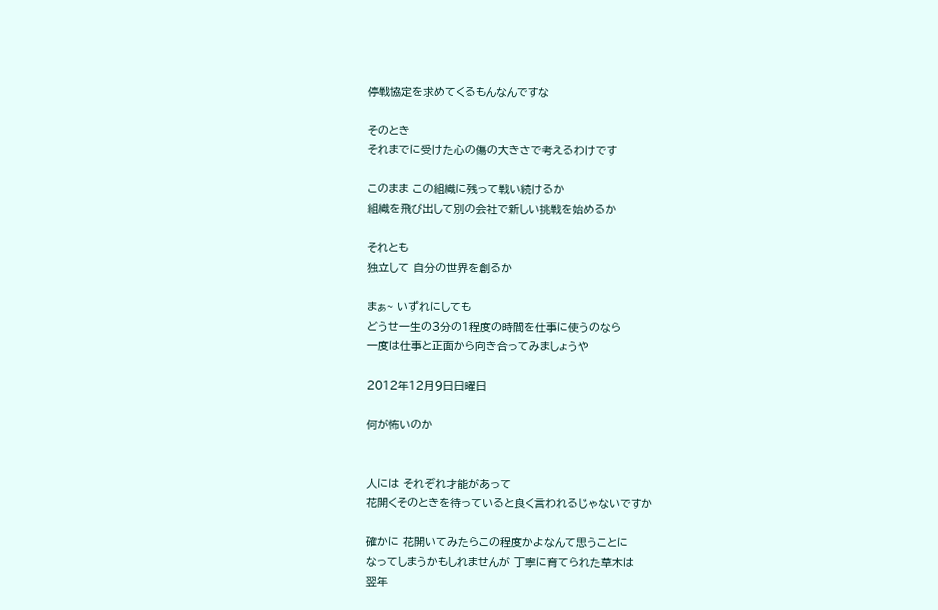停戦協定を求めてくるもんなんですな

そのとき
それまでに受けた心の傷の大きさで考えるわけです

このまま この組織に残って戦い続けるか
組織を飛び出して別の会社で新しい挑戦を始めるか

それとも
独立して 自分の世界を創るか

まぁ~ いずれにしても
どうせ一生の3分の1程度の時間を仕事に使うのなら
一度は仕事と正面から向き合ってみましょうや

2012年12月9日日曜日

何が怖いのか


人には それぞれ才能があって
花開くそのときを待っていると良く言われるじゃないですか

確かに 花開いてみたらこの程度かよなんて思うことに
なってしまうかもしれませんが 丁寧に育てられた草木は
翌年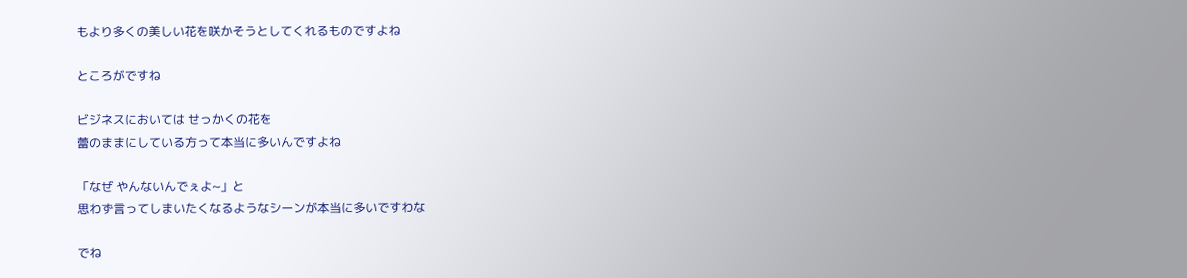もより多くの美しい花を咲かそうとしてくれるものですよね

ところがですね

ビジネスにおいては せっかくの花を
蕾のままにしている方って本当に多いんですよね

「なぜ やんないんでぇよ~」と
思わず言ってしまいたくなるようなシーンが本当に多いですわな

でね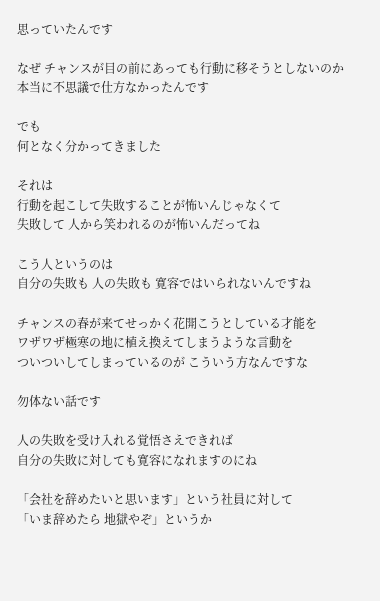思っていたんです

なぜ チャンスが目の前にあっても行動に移そうとしないのか
本当に不思議で仕方なかったんです

でも
何となく分かってきました

それは
行動を起こして失敗することが怖いんじゃなくて
失敗して 人から笑われるのが怖いんだってね

こう人というのは
自分の失敗も 人の失敗も 寛容ではいられないんですね

チャンスの春が来てせっかく花開こうとしている才能を
ワザワザ極寒の地に植え換えてしまうような言動を
ついついしてしまっているのが こういう方なんですな

勿体ない話です

人の失敗を受け入れる覚悟さえできれば
自分の失敗に対しても寛容になれますのにね

「会社を辞めたいと思います」という社員に対して
「いま辞めたら 地獄やぞ」というか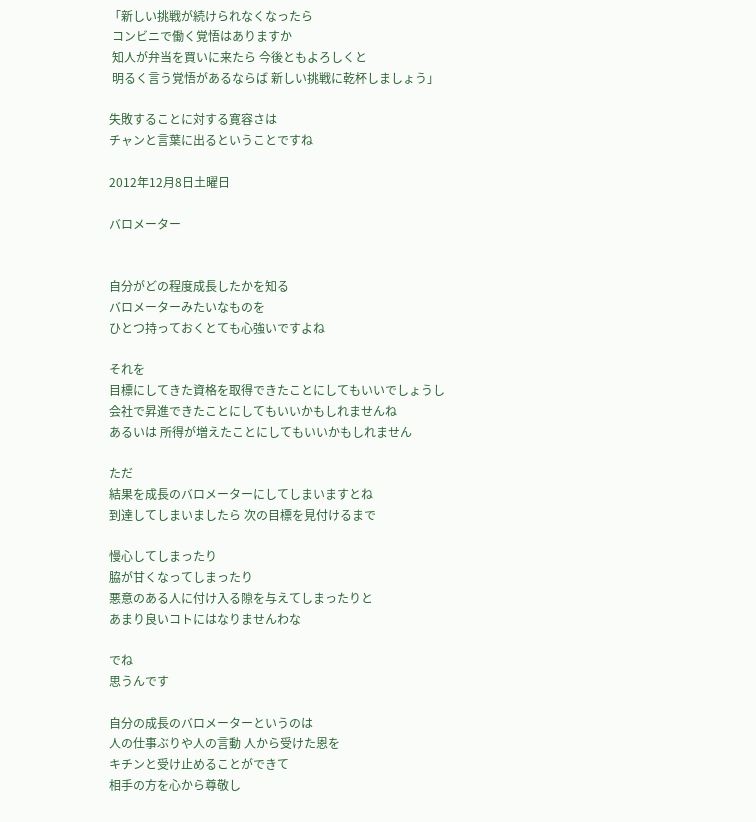「新しい挑戦が続けられなくなったら
 コンビニで働く覚悟はありますか
 知人が弁当を買いに来たら 今後ともよろしくと
 明るく言う覚悟があるならば 新しい挑戦に乾杯しましょう」

失敗することに対する寛容さは
チャンと言葉に出るということですね

2012年12月8日土曜日

バロメーター


自分がどの程度成長したかを知る
バロメーターみたいなものを
ひとつ持っておくとても心強いですよね

それを
目標にしてきた資格を取得できたことにしてもいいでしょうし
会社で昇進できたことにしてもいいかもしれませんね
あるいは 所得が増えたことにしてもいいかもしれません

ただ
結果を成長のバロメーターにしてしまいますとね
到達してしまいましたら 次の目標を見付けるまで

慢心してしまったり
脇が甘くなってしまったり
悪意のある人に付け入る隙を与えてしまったりと
あまり良いコトにはなりませんわな

でね
思うんです

自分の成長のバロメーターというのは
人の仕事ぶりや人の言動 人から受けた恩を
キチンと受け止めることができて
相手の方を心から尊敬し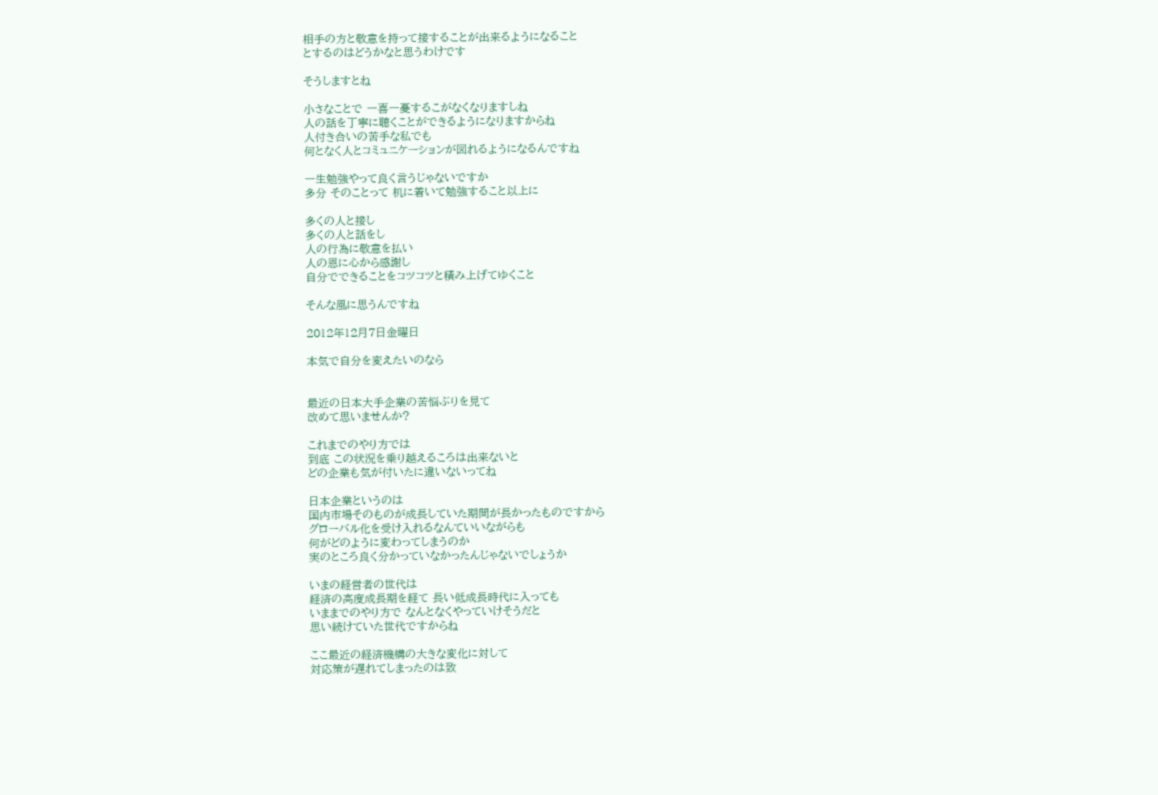相手の方と敬意を持って接することが出来るようになること
とするのはどうかなと思うわけです

そうしますとね

小さなことで 一喜一憂するこがなくなりますしね
人の話を丁寧に聴くことができるようになりますからね
人付き合いの苦手な私でも
何となく人とコミュニケーションが図れるようになるんですね

一生勉強やって良く言うじゃないですか
多分 そのことって 机に着いて勉強すること以上に

多くの人と接し
多くの人と話をし
人の行為に敬意を払い
人の恩に心から感謝し
自分でできることをコツコツと積み上げてゆくこと

そんな風に思うんですね

2012年12月7日金曜日

本気で自分を変えたいのなら


最近の日本大手企業の苦悩ぶりを見て
改めて思いませんか?

これまでのやり方では
到底 この状況を乗り越えるころは出来ないと
どの企業も気が付いたに違いないってね

日本企業というのは
国内市場そのものが成長していた期間が長かったものですから
グローバル化を受け入れるなんていいながらも
何がどのように変わってしまうのか
実のところ良く分かっていなかったんじゃないでしょうか

いまの経営者の世代は
経済の高度成長期を経て 長い低成長時代に入っても
いままでのやり方で なんとなくやっていけそうだと
思い続けていた世代ですからね

ここ最近の経済機構の大きな変化に対して
対応策が遅れてしまったのは致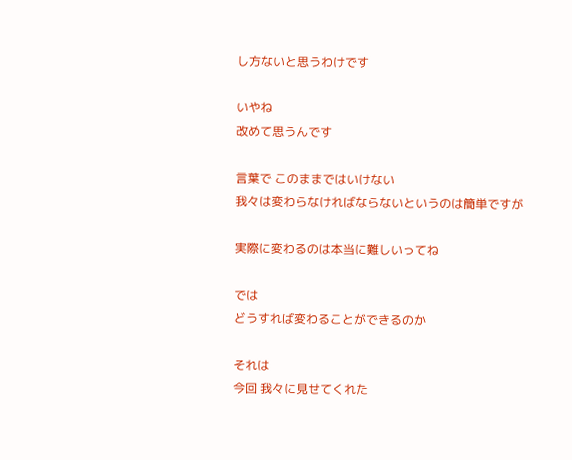し方ないと思うわけです

いやね
改めて思うんです

言葉で このままではいけない
我々は変わらなければならないというのは簡単ですが

実際に変わるのは本当に難しいってね

では
どうすれば変わることができるのか

それは
今回 我々に見せてくれた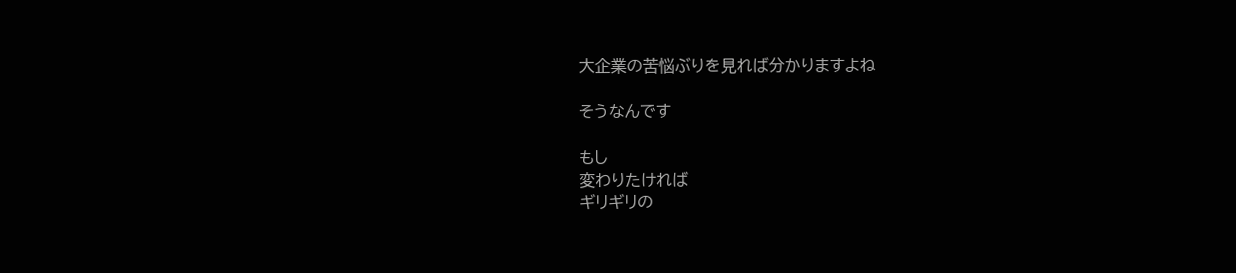大企業の苦悩ぶりを見れば分かりますよね

そうなんです

もし
変わりたければ
ギリギリの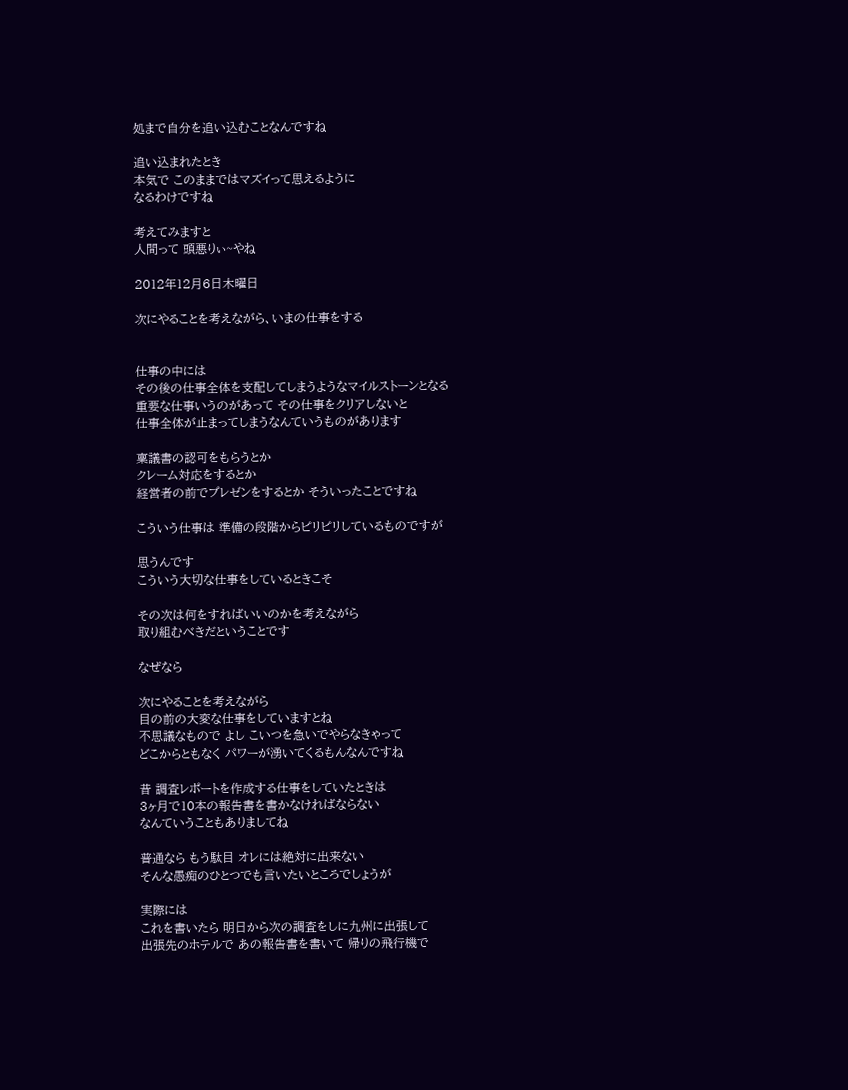処まで自分を追い込むことなんですね

追い込まれたとき
本気で このままではマズイって思えるように
なるわけですね

考えてみますと
人間って 頭悪りぃ~やね

2012年12月6日木曜日

次にやることを考えながら、いまの仕事をする


仕事の中には
その後の仕事全体を支配してしまうようなマイルストーンとなる
重要な仕事いうのがあって その仕事をクリアしないと
仕事全体が止まってしまうなんていうものがあります

稟議書の認可をもらうとか
クレーム対応をするとか
経営者の前でプレゼンをするとか そういったことですね

こういう仕事は 準備の段階からピリピリしているものですが

思うんです
こういう大切な仕事をしているときこそ

その次は何をすればいいのかを考えながら
取り組むべきだということです

なぜなら

次にやることを考えながら
目の前の大変な仕事をしていますとね
不思議なもので よし こいつを急いでやらなきゃって
どこからともなく パワーが湧いてくるもんなんですね

昔 調査レポートを作成する仕事をしていたときは
3ヶ月で10本の報告書を書かなければならない
なんていうこともありましてね

普通なら もう駄目 オレには絶対に出来ない
そんな愚痴のひとつでも言いたいところでしょうが

実際には
これを書いたら 明日から次の調査をしに九州に出張して
出張先のホテルで あの報告書を書いて 帰りの飛行機で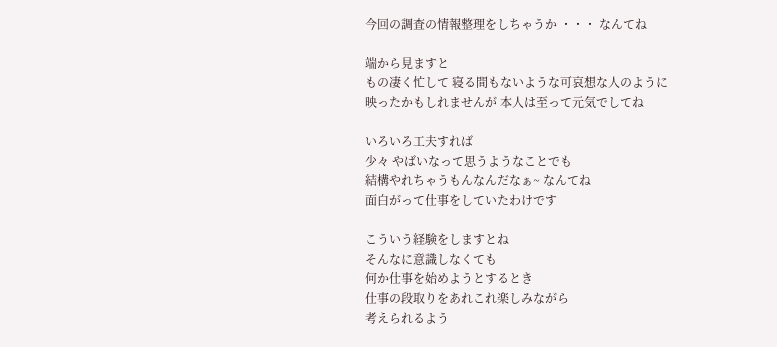今回の調査の情報整理をしちゃうか ・・・ なんてね

端から見ますと
もの凄く忙して 寝る間もないような可哀想な人のように
映ったかもしれませんが 本人は至って元気でしてね

いろいろ工夫すれば
少々 やばいなって思うようなことでも
結構やれちゃうもんなんだなぁ~ なんてね
面白がって仕事をしていたわけです

こういう経験をしますとね
そんなに意識しなくても
何か仕事を始めようとするとき
仕事の段取りをあれこれ楽しみながら
考えられるよう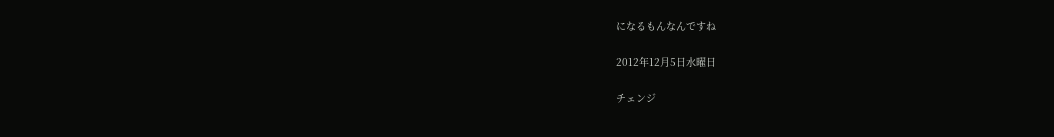になるもんなんですね

2012年12月5日水曜日

チェンジ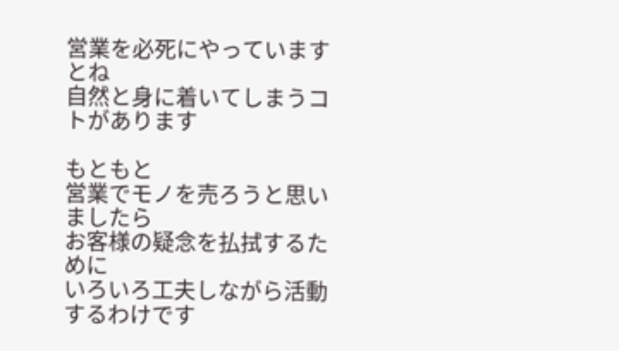営業を必死にやっていますとね
自然と身に着いてしまうコトがあります

もともと
営業でモノを売ろうと思いましたら
お客様の疑念を払拭するために
いろいろ工夫しながら活動するわけです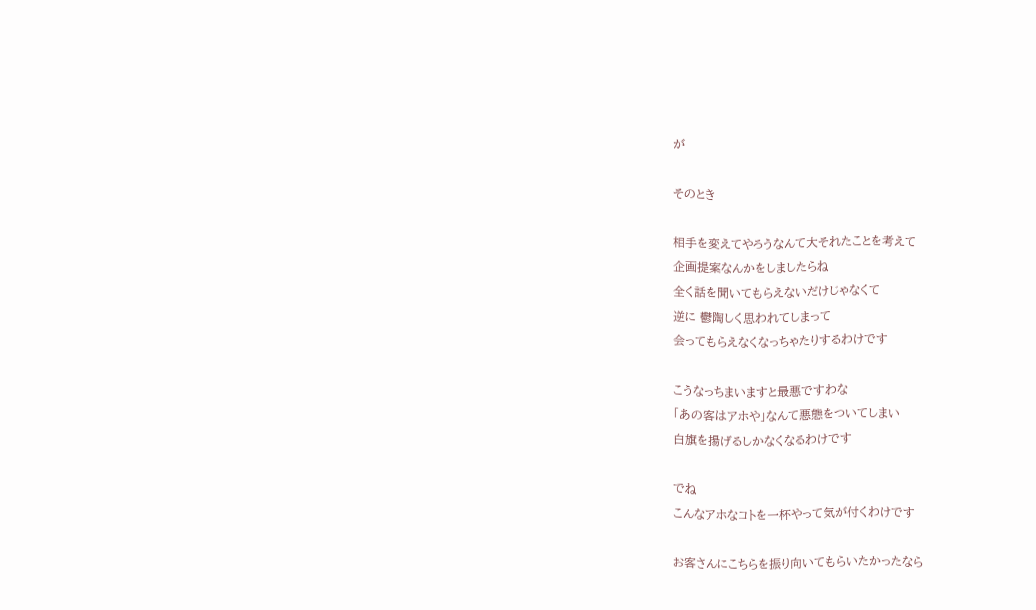が

そのとき

相手を変えてやろうなんて大それたことを考えて
企画提案なんかをしましたらね
全く話を聞いてもらえないだけじゃなくて
逆に 鬱陶しく思われてしまって
会ってもらえなくなっちゃたりするわけです

こうなっちまいますと最悪ですわな
「あの客はアホや」なんて悪態をついてしまい
白旗を揚げるしかなくなるわけです

でね
こんなアホなコトを一杯やって気が付くわけです

お客さんにこちらを振り向いてもらいたかったなら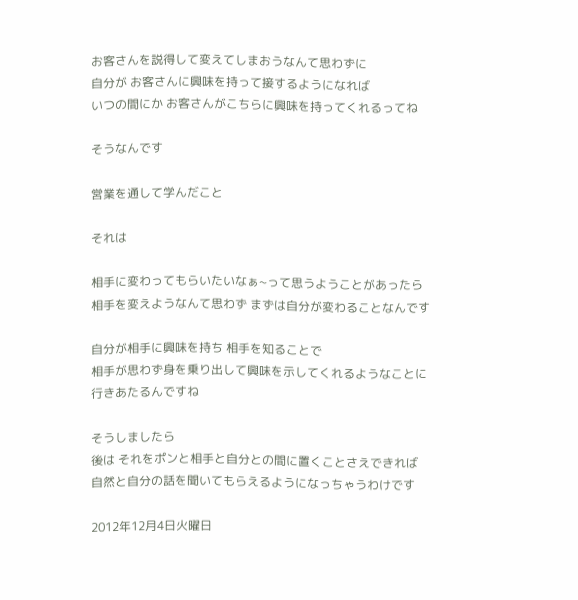お客さんを説得して変えてしまおうなんて思わずに
自分が お客さんに興味を持って接するようになれば
いつの間にか お客さんがこちらに興味を持ってくれるってね

そうなんです

営業を通して学んだこと

それは

相手に変わってもらいたいなぁ~って思うようことがあったら
相手を変えようなんて思わず まずは自分が変わることなんです

自分が相手に興味を持ち 相手を知ることで
相手が思わず身を乗り出して興味を示してくれるようなことに
行きあたるんですね

そうしましたら
後は それをポンと相手と自分との間に置くことさえできれば
自然と自分の話を聞いてもらえるようになっちゃうわけです

2012年12月4日火曜日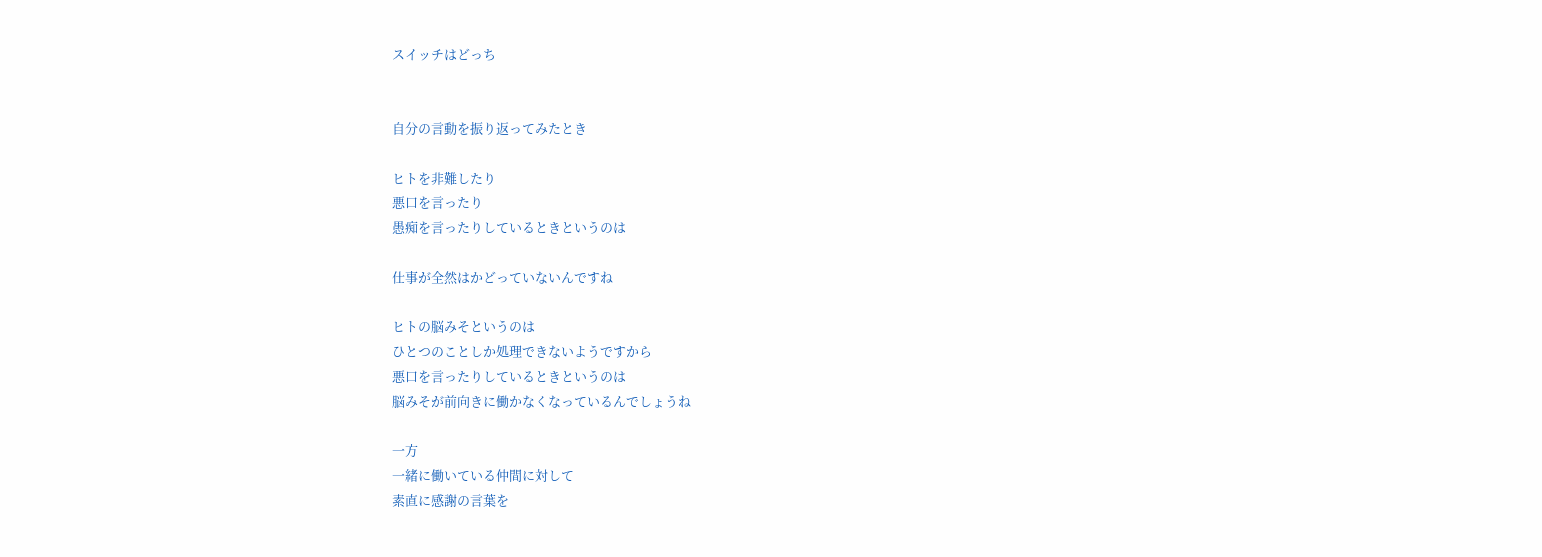スイッチはどっち


自分の言動を振り返ってみたとき

ヒトを非難したり
悪口を言ったり
愚痴を言ったりしているときというのは

仕事が全然はかどっていないんですね

ヒトの脳みそというのは
ひとつのことしか処理できないようですから
悪口を言ったりしているときというのは
脳みそが前向きに働かなくなっているんでしょうね

一方
一緒に働いている仲間に対して
素直に感謝の言葉を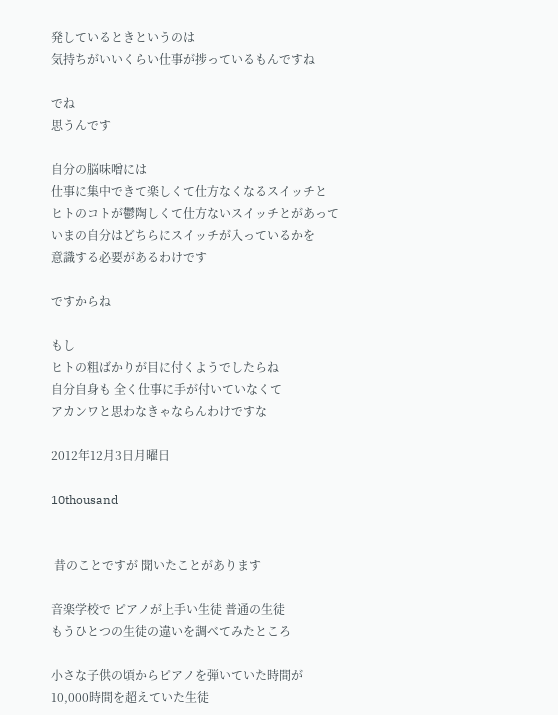発しているときというのは
気持ちがいいくらい仕事が捗っているもんですね

でね
思うんです

自分の脳味噌には
仕事に集中できて楽しくて仕方なくなるスイッチと
ヒトのコトが鬱陶しくて仕方ないスイッチとがあって
いまの自分はどちらにスイッチが入っているかを
意識する必要があるわけです

ですからね

もし
ヒトの粗ばかりが目に付くようでしたらね
自分自身も 全く仕事に手が付いていなくて
アカンワと思わなきゃならんわけですな

2012年12月3日月曜日

10thousand


 昔のことですが 聞いたことがあります

音楽学校で ピアノが上手い生徒 普通の生徒
もうひとつの生徒の違いを調べてみたところ

小さな子供の頃からピアノを弾いていた時間が
10,000時間を超えていた生徒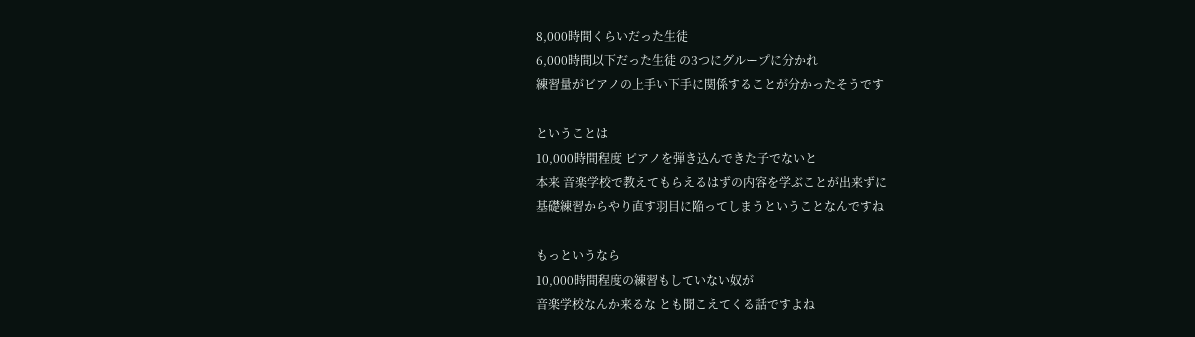8,000時間くらいだった生徒
6,000時間以下だった生徒 の3つにグループに分かれ
練習量がビアノの上手い下手に関係することが分かったそうです

ということは
10,000時間程度 ピアノを弾き込んできた子でないと
本来 音楽学校で教えてもらえるはずの内容を学ぶことが出来ずに
基礎練習からやり直す羽目に陥ってしまうということなんですね

もっというなら
10,000時間程度の練習もしていない奴が
音楽学校なんか来るな とも聞こえてくる話ですよね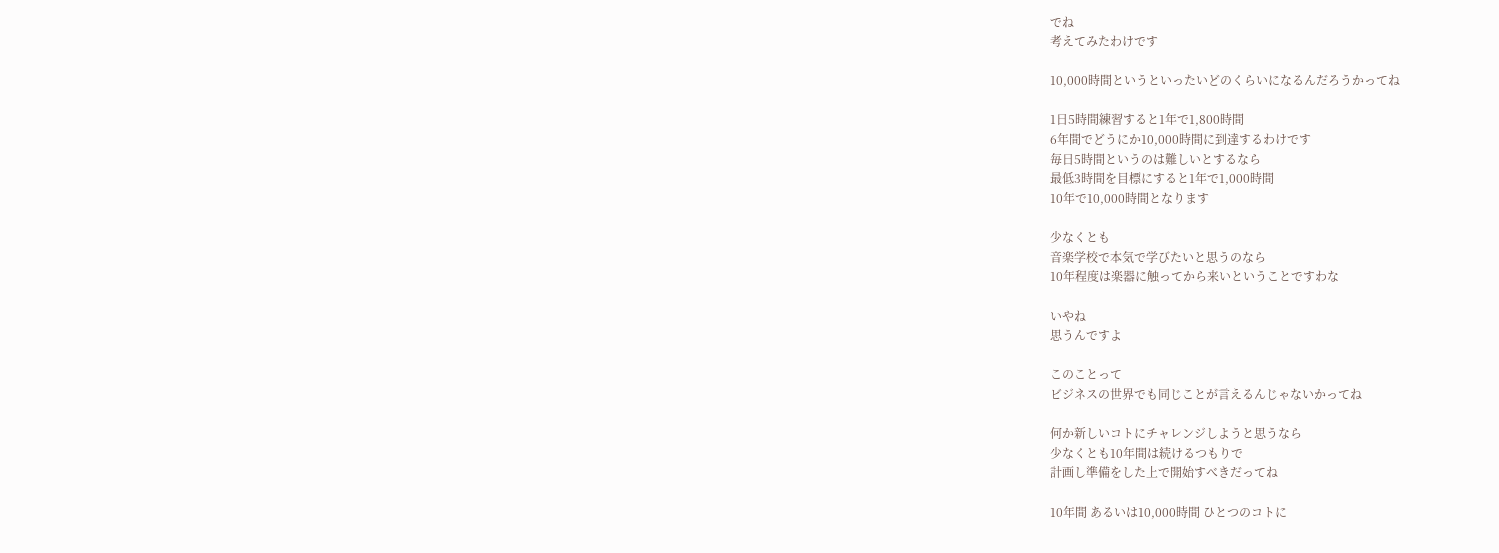でね
考えてみたわけです

10,000時間というといったいどのくらいになるんだろうかってね

1日5時間練習すると1年で1,800時間
6年間でどうにか10,000時間に到達するわけです
毎日5時間というのは難しいとするなら
最低3時間を目標にすると1年で1,000時間
10年で10,000時間となります

少なくとも
音楽学校で本気で学びたいと思うのなら
10年程度は楽器に触ってから来いということですわな

いやね
思うんですよ

このことって
ビジネスの世界でも同じことが言えるんじゃないかってね

何か新しいコトにチャレンジしようと思うなら
少なくとも10年間は続けるつもりで
計画し準備をした上で開始すべきだってね

10年間 あるいは10,000時間 ひとつのコトに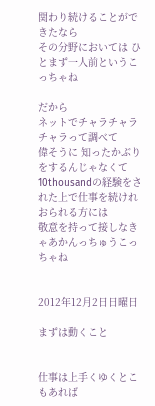関わり続けることができたなら
その分野においては ひとまず一人前というこっちゃね

だから
ネットでチャラチャラチャラって調べて
偉そうに 知ったかぶりをするんじゃなくて
10thousandの経験をされた上で仕事を続けれおられる方には
敬意を持って接しなきゃあかんっちゅうこっちゃね


2012年12月2日日曜日

まずは動くこと


仕事は上手くゆくとこもあれば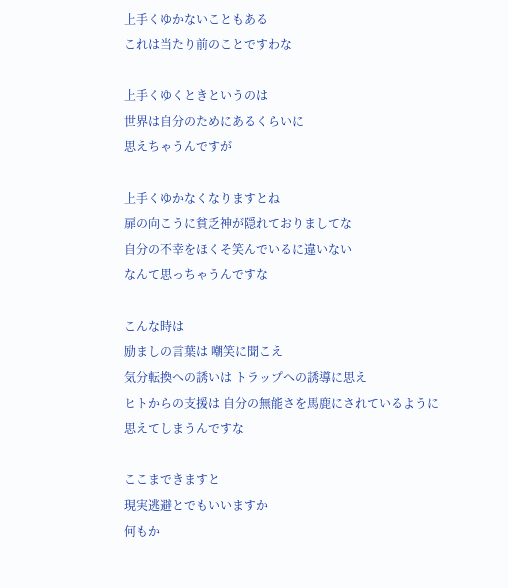上手くゆかないこともある
これは当たり前のことですわな

上手くゆくときというのは
世界は自分のためにあるくらいに
思えちゃうんですが

上手くゆかなくなりますとね
扉の向こうに貧乏神が隠れておりましてな
自分の不幸をほくそ笑んでいるに違いない
なんて思っちゃうんですな

こんな時は
励ましの言葉は 嘲笑に聞こえ
気分転換への誘いは トラップへの誘導に思え
ヒトからの支援は 自分の無能さを馬鹿にされているように
思えてしまうんですな

ここまできますと
現実逃避とでもいいますか
何もか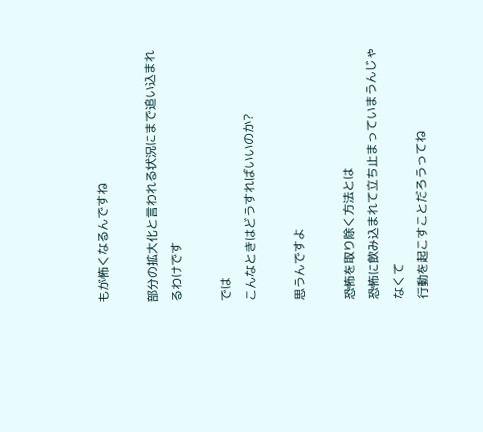もが怖くなるんですね

部分の拡大化と言われる状況にまで追い込まれるわけです

では
こんなときはどうすればいいのか?

思うんですよ

恐怖を取り除く方法とは
恐怖に飲み込まれて立ち止まっていまうんじゃなくて
行動を起こすことだろうってね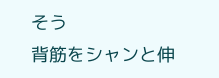そう
背筋をシャンと伸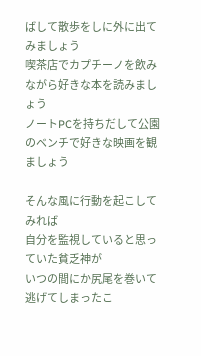ばして散歩をしに外に出てみましょう
喫茶店でカプチーノを飲みながら好きな本を読みましょう
ノートPCを持ちだして公園のベンチで好きな映画を観ましょう

そんな風に行動を起こしてみれば
自分を監視していると思っていた貧乏神が
いつの間にか尻尾を巻いて逃げてしまったこ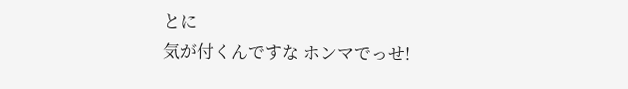とに
気が付くんですな ホンマでっせ!